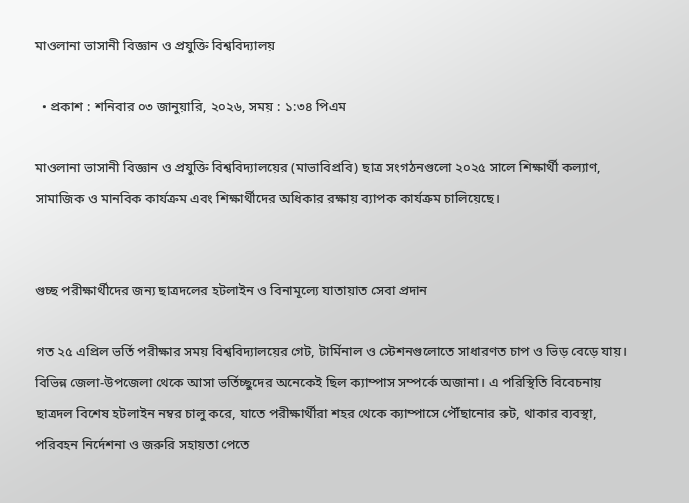মাওলানা ভাসানী বিজ্ঞান ও প্রযুক্তি বিশ্ববিদ্যালয়

  • প্রকাশ : শনিবার ০৩ জানুয়ারি, ২০২৬, সময় : ১:৩৪ পিএম

মাওলানা ভাসানী বিজ্ঞান ও প্রযুক্তি বিশ্ববিদ্যালয়ের (মাভাবিপ্রবি) ছাত্র সংগঠনগুলো ২০২৫ সালে শিক্ষার্থী কল্যাণ, সামাজিক ও মানবিক কার্যক্রম এবং শিক্ষার্থীদের অধিকার রক্ষায় ব্যাপক কার্যক্রম চালিয়েছে।


গুচ্ছ পরীক্ষার্থীদের জন্য ছাত্রদলের হটলাইন ও বিনামূল্যে যাতায়াত সেবা প্রদান

গত ২৫ এপ্রিল ভর্তি পরীক্ষার সময় বিশ্ববিদ্যালয়ের গেট, টার্মিনাল ও স্টেশনগুলোতে সাধারণত চাপ ও ভিড় বেড়ে যায়। বিভিন্ন জেলা-উপজেলা থেকে আসা ভর্তিচ্ছুদের অনেকেই ছিল ক্যাম্পাস সম্পর্কে অজানা। এ পরিস্থিতি বিবেচনায় ছাত্রদল বিশেষ হটলাইন নম্বর চালু করে, যাতে পরীক্ষার্থীরা শহর থেকে ক্যাম্পাসে পৌঁছানোর রুট, থাকার ব্যবস্থা, পরিবহন নির্দেশনা ও জরুরি সহায়তা পেতে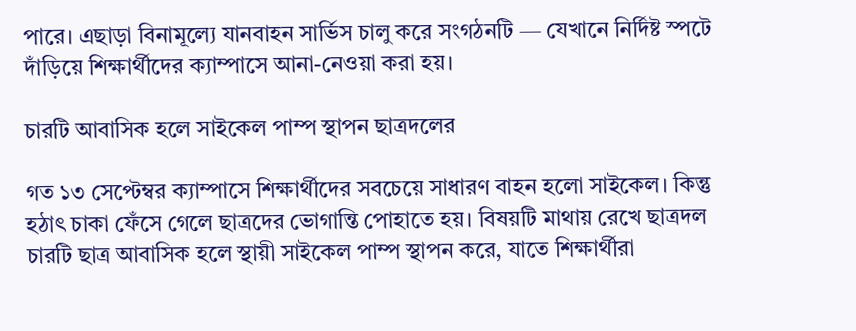পারে।‌ এছাড়া বিনামূল্যে যানবাহন সার্ভিস চালু করে সংগঠনটি — যেখানে নির্দিষ্ট স্পটে দাঁড়িয়ে শিক্ষার্থীদের ক্যাম্পাসে আনা-নেওয়া করা হয়।

চারটি আবাসিক হলে সাইকেল পাম্প স্থাপন ছাত্রদলের

গত ১৩ সেপ্টেম্বর ক্যাম্পাসে শিক্ষার্থীদের সবচেয়ে সাধারণ বাহন হলো সাইকেল। কিন্তু হঠাৎ চাকা ফেঁসে গেলে ছাত্রদের ভোগান্তি পোহাতে হয়। বিষয়টি মাথায় রেখে ছাত্রদল চারটি ছাত্র আবাসিক হলে স্থায়ী সাইকেল পাম্প স্থাপন করে, যাতে শিক্ষার্থীরা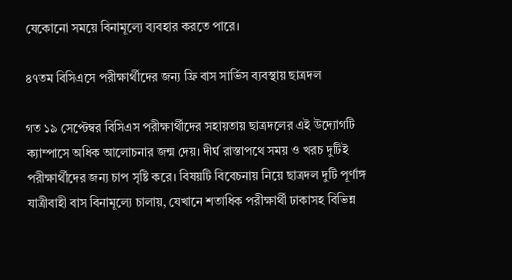যেকোনো সময়ে বিনামূল্যে ব্যবহার করতে পারে।

৪৭তম বিসিএসে পরীক্ষার্থীদের জন্য ফ্রি বাস সার্ভিস ব্যবস্থায় ছাত্রদল

গত ১৯ সেপ্টেম্বর বিসিএস পরীক্ষার্থীদের সহায়তায় ছাত্রদলের এই উদ্যোগটি ক্যাম্পাসে অধিক আলোচনার জন্ম দেয়। দীর্ঘ রাস্তাপথে সময় ও খরচ দুটিই পরীক্ষার্থীদের জন্য চাপ সৃষ্টি করে। বিষয়টি বিবেচনায় নিয়ে ছাত্রদল দুটি পূর্ণাঙ্গ যাত্রীবাহী বাস বিনামূল্যে চালায়, যেখানে শতাধিক পরীক্ষার্থী ঢাকাসহ বিভিন্ন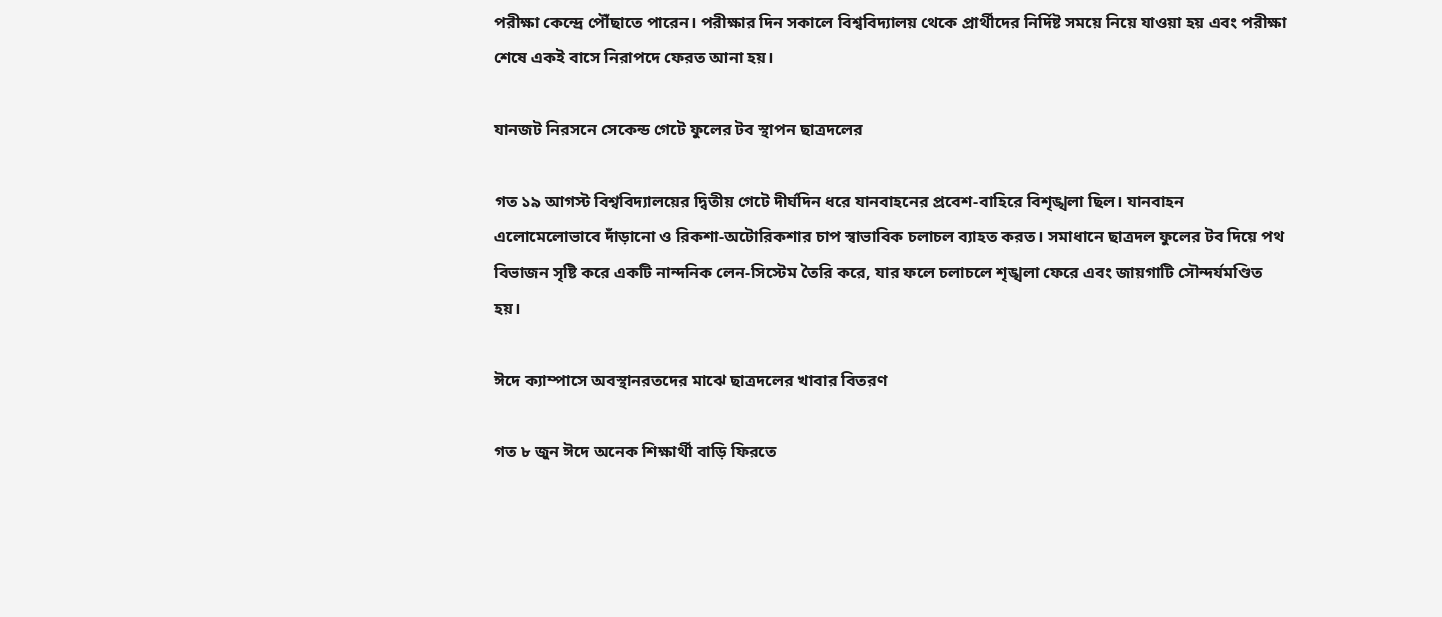পরীক্ষা কেন্দ্রে পৌঁছাতে পারেন। পরীক্ষার দিন সকালে বিশ্ববিদ্যালয় থেকে প্রার্থীদের নির্দিষ্ট সময়ে নিয়ে যাওয়া হয় এবং পরীক্ষা শেষে একই বাসে নিরাপদে ফেরত আনা হয়।

যানজট নিরসনে সেকেন্ড গেটে ফুলের টব স্থাপন ছাত্রদলের

গত ১৯ আগস্ট বিশ্ববিদ্যালয়ের দ্বিতীয় গেটে দীর্ঘদিন ধরে যানবাহনের প্রবেশ-বাহিরে বিশৃঙ্খলা ছিল। যানবাহন এলোমেলোভাবে দাঁড়ানো ও রিকশা-অটোরিকশার চাপ স্বাভাবিক চলাচল ব্যাহত করত। সমাধানে ছাত্রদল ফুলের টব দিয়ে পথ বিভাজন সৃষ্টি করে একটি নান্দনিক লেন-সিস্টেম তৈরি করে, যার ফলে চলাচলে শৃঙ্খলা ফেরে এবং জায়গাটি সৌন্দর্যমণ্ডিত হয়।

ঈদে ক্যাম্পাসে অবস্থানরতদের মাঝে ছাত্রদলের খাবার বিতরণ

গত ৮ জুন ঈদে অনেক শিক্ষার্থী বাড়ি ফিরতে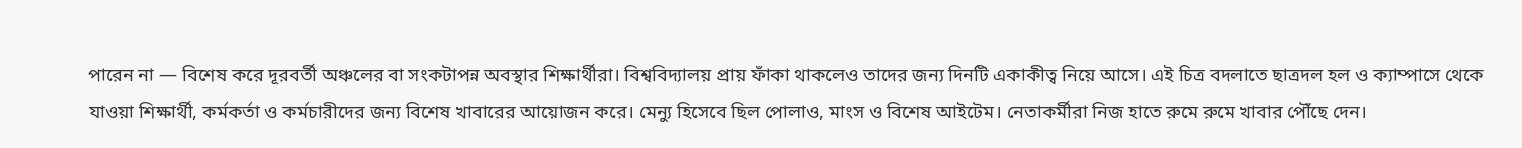পারেন না — বিশেষ করে দূরবর্তী অঞ্চলের বা সংকটাপন্ন অবস্থার শিক্ষার্থীরা। বিশ্ববিদ্যালয় প্রায় ফাঁকা থাকলেও তাদের জন্য দিনটি একাকীত্ব নিয়ে আসে। এই চিত্র বদলাতে ছাত্রদল হল ও ক্যাম্পাসে থেকে যাওয়া শিক্ষার্থী, কর্মকর্তা ও কর্মচারীদের জন্য বিশেষ খাবারের আয়োজন করে। মেন্যু হিসেবে ছিল পোলাও, মাংস ও বিশেষ আইটেম। নেতাকর্মীরা নিজ হাতে রুমে রুমে খাবার পৌঁছে দেন।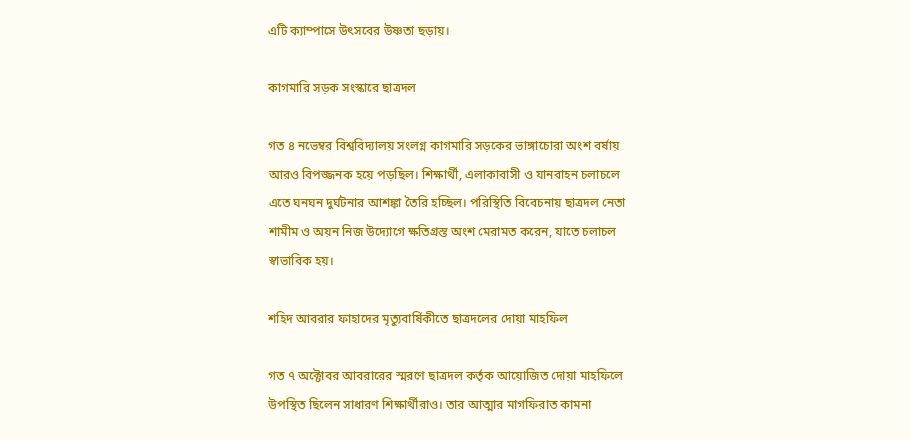এটি ক্যাম্পাসে উৎসবের উষ্ণতা ছড়ায়।

কাগমারি সড়ক সংস্কারে ছাত্রদল

গত ৪ নভেম্বর বিশ্ববিদ্যালয় সংলগ্ন কাগমারি সড়কের ভাঙ্গাচোরা অংশ বর্ষায় আরও বিপজ্জনক হয়ে পড়ছিল। শিক্ষার্থী, এলাকাবাসী ও যানবাহন চলাচলে এতে ঘনঘন দুর্ঘটনার আশঙ্কা তৈরি হচ্ছিল। পরিস্থিতি বিবেচনায় ছাত্রদল নেতা শামীম ও অয়ন নিজ উদ্যোগে ক্ষতিগ্রস্ত অংশ মেরামত করেন, যাতে চলাচল স্বাভাবিক হয়।

শহিদ আবরার ফাহাদের মৃত্যুবার্ষিকীতে ছাত্রদলের দোয়া মাহফিল

গত ৭ অক্টোবর আবরারের স্মরণে ছাত্রদল কর্তৃক আয়োজিত দোয়া মাহফিলে উপস্থিত ছিলেন সাধারণ শিক্ষার্থীরাও। তার আত্মার মাগফিরাত কামনা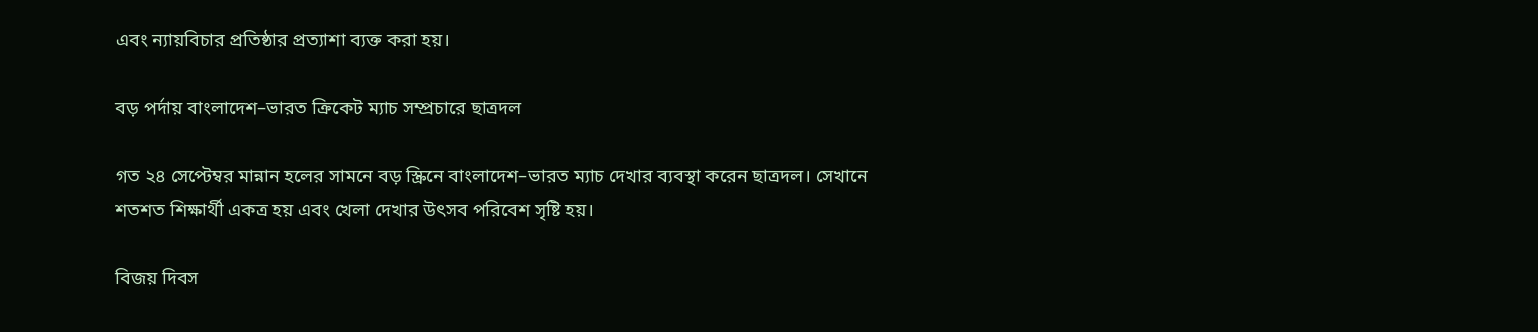এবং ন্যায়বিচার প্রতিষ্ঠার প্রত্যাশা ব্যক্ত করা হয়।

বড় পর্দায় বাংলাদেশ–ভারত ক্রিকেট ম্যাচ সম্প্রচারে ছাত্রদল

গত ২৪ সেপ্টেম্বর মান্নান হলের সামনে বড় স্ক্রিনে বাংলাদেশ–ভারত ম্যাচ দেখার ব্যবস্থা করেন ছাত্রদল। সেখানে শতশত শিক্ষার্থী একত্র হয় এবং খেলা দেখার উৎসব পরিবেশ সৃষ্টি হয়।

বিজয় দিবস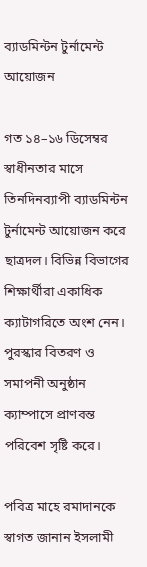ব্যাডমিন্টন টুর্নামেন্ট আয়োজন

গত ১৪–১৬ ডিসেম্বর স্বাধীনতার মাসে তিনদিনব্যাপী ব্যাডমিন্টন টুর্নামেন্ট আয়োজন করে ছাত্রদল। বিভিন্ন বিভাগের শিক্ষার্থীরা একাধিক ক্যাটাগরিতে অংশ নেন। পুরস্কার বিতরণ ও সমাপনী অনুষ্ঠান ক্যাম্পাসে প্রাণবন্ত পরিবেশ সৃষ্টি করে।

পবিত্র মাহে রমাদানকে স্বাগত জানান ইসলামী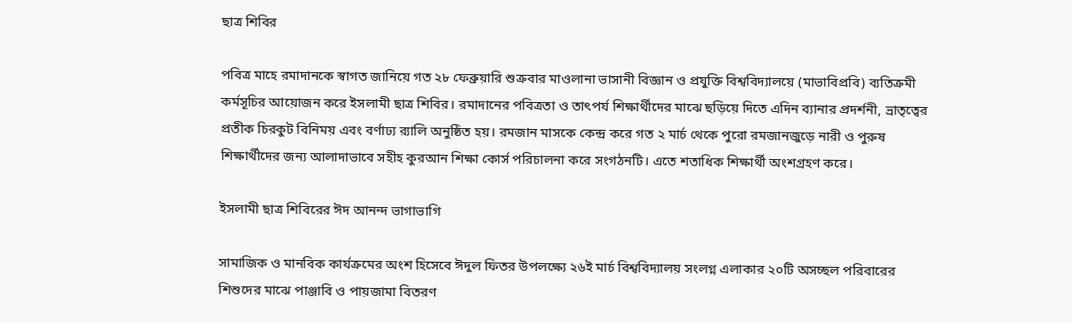ছাত্র শিবির

পবিত্র মাহে রমাদানকে স্বাগত জানিয়ে গত ২৮ ফেব্রুয়ারি শুক্রবার মাওলানা ভাসানী বিজ্ঞান ও প্রযুক্তি বিশ্ববিদ্যালয়ে (মাভাবিপ্রবি) ব্যতিক্রমী কর্মসূচির আয়োজন করে ইসলামী ছাত্র শিবির। রমাদানের পবিত্রতা ও তাৎপর্য শিক্ষার্থীদের মাঝে ছড়িয়ে দিতে এদিন ব্যানার প্রদর্শনী, ভ্রাতৃত্বের প্রতীক চিরকুট বিনিময় এবং বর্ণাঢ্য র‍্যালি অনুষ্ঠিত হয়।‌ রমজান মাসকে কেন্দ্র করে গত ২ মার্চ থেকে পুরো রমজানজুড়ে নারী ও পুরুষ শিক্ষার্থীদের জন্য আলাদাভাবে সহীহ কুরআন শিক্ষা কোর্স পরিচালনা করে সংগঠনটি। এতে শতাধিক শিক্ষার্থী অংশগ্রহণ করে।

ইসলামী ছাত্র শিবিরের ঈদ আনন্দ ভাগাভাগি

সামাজিক ও মানবিক কার্যক্রমের অংশ হিসেবে ঈদুল ফিতর উপলক্ষ্যে ২৬ই মার্চ বিশ্ববিদ্যালয় সংলগ্ন এলাকার ২০টি অসচ্ছল পরিবারের শিশুদের মাঝে পাঞ্জাবি ও পায়জামা বিতরণ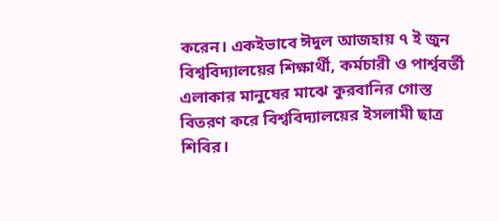করেন। একইভাবে ঈদুল আজহায় ৭ ই জুন বিশ্ববিদ্যালয়ের শিক্ষার্থী, কর্মচারী ও পার্শ্ববর্তী এলাকার মানুষের মাঝে কুরবানির গোস্ত বিতরণ করে বিশ্ববিদ্যালয়ের ইসলামী ছাত্র শিবির।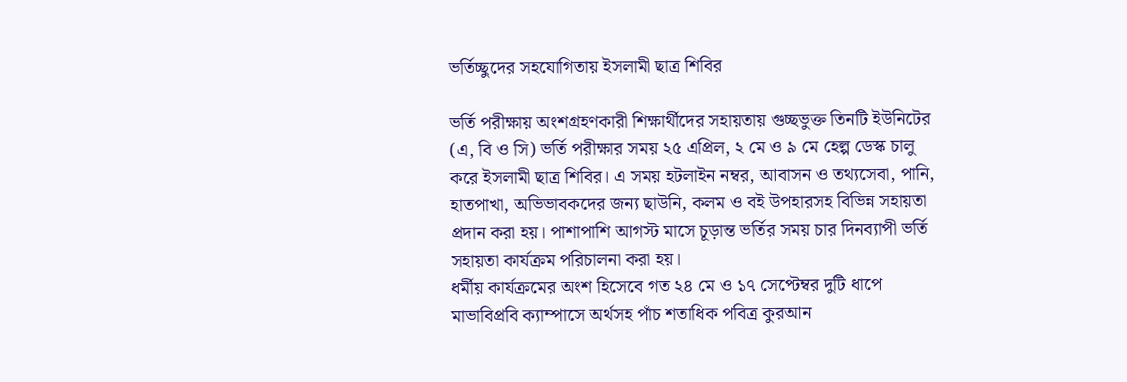ভর্তিচ্ছুদের সহযোগিতায় ইসলামী ছাত্র শিবির

ভর্তি পরীক্ষায় অংশগ্রহণকারী শিক্ষার্থীদের সহায়তায় গুচ্ছভুক্ত তিনটি ইউনিটের (এ, বি ও সি) ভর্তি পরীক্ষার সময় ২৫ এপ্রিল, ২ মে ও ৯ মে হেল্প ডেস্ক চালু করে ইসলামী ছাত্র শিবির। এ সময় হটলাইন নম্বর, আবাসন ও তথ্যসেবা, পানি, হাতপাখা, অভিভাবকদের জন্য ছাউনি, কলম ও বই উপহারসহ বিভিন্ন সহায়তা প্রদান করা হয়। পাশাপাশি আগস্ট মাসে চূড়ান্ত ভর্তির সময় চার দিনব্যাপী ভর্তি সহায়তা কার্যক্রম পরিচালনা করা হয়।
ধর্মীয় কার্যক্রমের অংশ হিসেবে গত ২৪ মে ও ১৭ সেপ্টেম্বর দুটি ধাপে মাভাবিপ্রবি ক্যাম্পাসে অর্থসহ পাঁচ শতাধিক পবিত্র কুরআন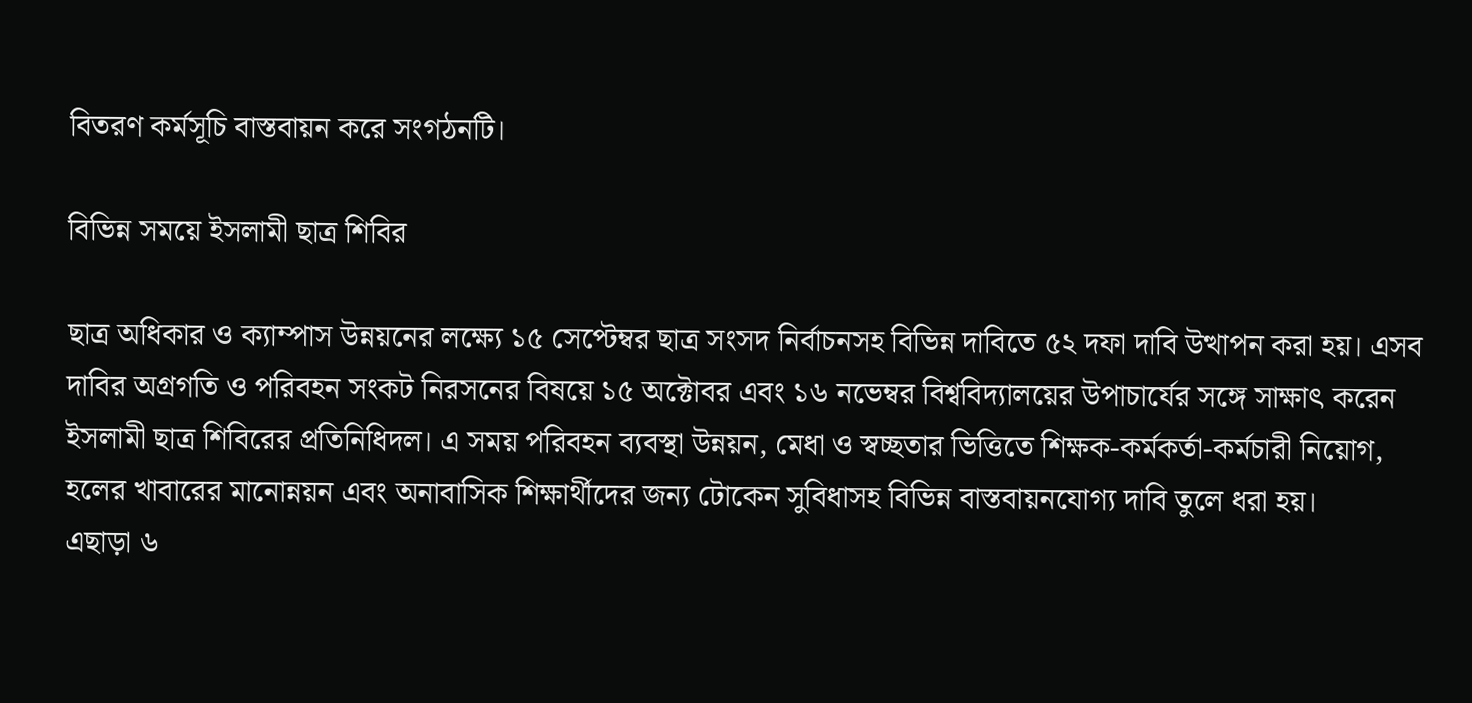বিতরণ কর্মসূচি বাস্তবায়ন করে সংগঠনটি।

বিভিন্ন সময়ে ইসলামী ছাত্র শিবির

ছাত্র অধিকার ও ক্যাম্পাস উন্নয়নের লক্ষ্যে ১৫ সেপ্টেম্বর ছাত্র সংসদ নির্বাচনসহ বিভিন্ন দাবিতে ৫২ দফা দাবি উত্থাপন করা হয়। এসব দাবির অগ্রগতি ও পরিবহন সংকট নিরসনের বিষয়ে ১৫ অক্টোবর এবং ১৬ নভেম্বর বিশ্ববিদ্যালয়ের উপাচার্যের সঙ্গে সাক্ষাৎ করেন ইসলামী ছাত্র শিবিরের প্রতিনিধিদল। এ সময় পরিবহন ব্যবস্থা উন্নয়ন, মেধা ও স্বচ্ছতার ভিত্তিতে শিক্ষক-কর্মকর্তা-কর্মচারী নিয়োগ, হলের খাবারের মানোন্নয়ন এবং অনাবাসিক শিক্ষার্থীদের জন্য টোকেন সুবিধাসহ বিভিন্ন বাস্তবায়নযোগ্য দাবি তুলে ধরা হয়।
এছাড়া ৬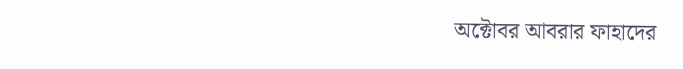অক্টোবর আবরার ফাহাদের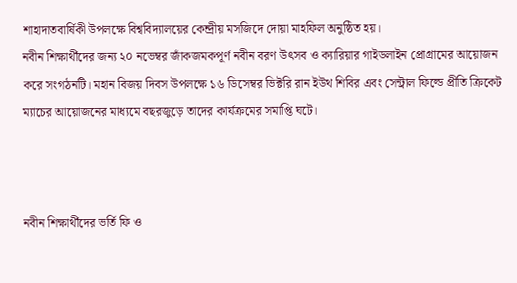শাহাদাতবার্ষিকী উপলক্ষে বিশ্ববিদ্যালয়ের কেন্দ্রীয় মসজিদে দোয়া মাহফিল অনুষ্ঠিত হয়।
নবীন শিক্ষার্থীদের জন্য ২০ নভেম্বর জাঁকজমকপূর্ণ নবীন বরণ উৎসব ও ক্যারিয়ার গাইডলাইন প্রোগ্রামের আয়োজন করে সংগঠনটি। মহান বিজয় দিবস উপলক্ষে ১৬ ডিসেম্বর ভিক্টরি রান ইউথ শিবির এবং সেন্ট্রাল ফিল্ডে প্রীতি ক্রিকেট ম্যাচের আয়োজনের মাধ্যমে বছরজুড়ে তাদের কার্যক্রমের সমাপ্তি ঘটে।



নবীন শিক্ষার্থীদের ভর্তি ফি ও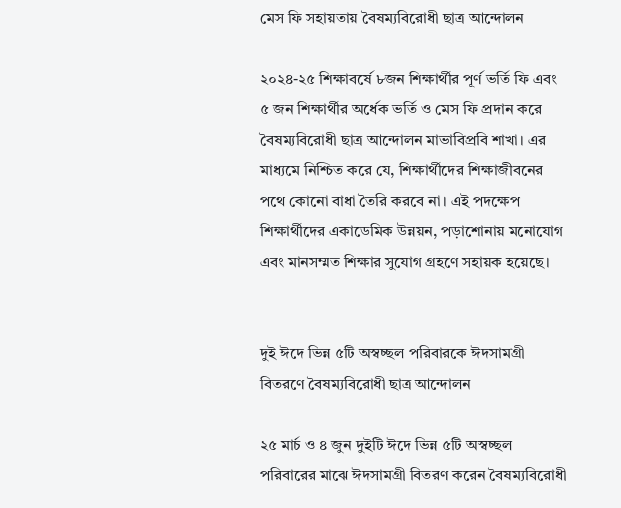মেস ফি সহায়তায় বৈষম্যবিরোধী ছাত্র আন্দোলন

২০২৪-২৫ শিক্ষাবর্ষে ৮জন শিক্ষার্থীর পূর্ণ ভর্তি ফি এবং ৫ জন শিক্ষার্থীর অর্ধেক ভর্তি ও মেস ফি প্রদান করে বৈষম্যবিরোধী ছাত্র আন্দোলন মাভাবিপ্রবি শাখা। এর মাধ্যমে নিশ্চিত করে যে, শিক্ষার্থীদের শিক্ষাজীবনের পথে কোনো বাধা তৈরি করবে না। এই পদক্ষেপ শিক্ষার্থীদের একাডেমিক উন্নয়ন, পড়াশোনায় মনোযোগ এবং মানসম্মত শিক্ষার সুযোগ গ্রহণে সহায়ক হয়েছে।


দুই ঈদে ভিন্ন ৫টি অস্বচ্ছল পরিবারকে ঈদসামগ্রী বিতরণে বৈষম্যবিরোধী ছাত্র আন্দোলন

২৫ মার্চ ও ৪ জুন দুইটি ঈদে ভিন্ন ৫টি অস্বচ্ছল পরিবারের মাঝে ঈদসামগ্রী বিতরণ করেন বৈষম্যবিরোধী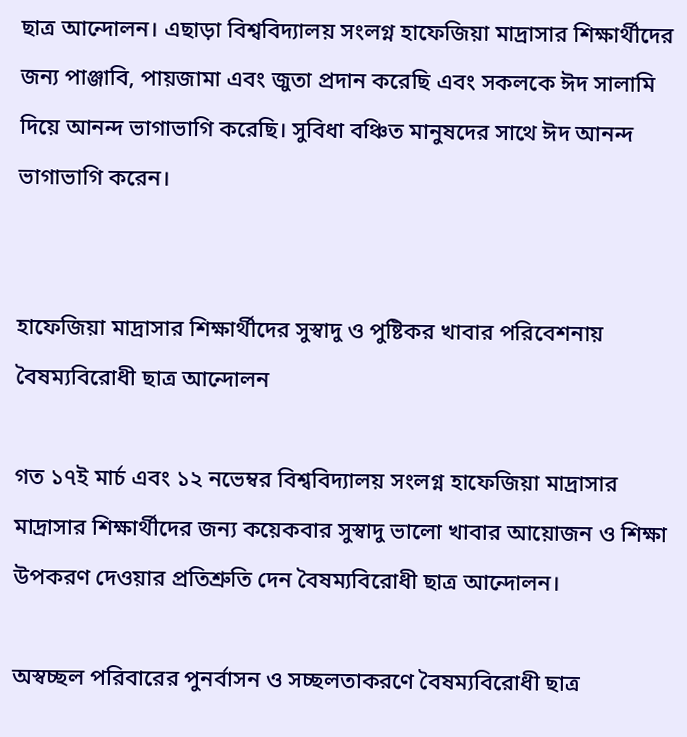ছাত্র আন্দোলন। এছাড়া বিশ্ববিদ্যালয় সংলগ্ন হাফেজিয়া মাদ্রাসার শিক্ষার্থীদের জন্য পাঞ্জাবি, পায়জামা এবং জুতা প্রদান করেছি এবং সকলকে ঈদ সালামি দিয়ে আনন্দ ভাগাভাগি করেছি। সুবিধা বঞ্চিত মানুষদের সাথে ঈদ আনন্দ ভাগাভাগি করেন।


হাফেজিয়া মাদ্রাসার শিক্ষার্থীদের সুস্বাদু ও পুষ্টিকর খাবার পরিবেশনায় বৈষম্যবিরোধী ছাত্র আন্দোলন

গত ১৭ই মার্চ এবং ১২ নভেম্বর বিশ্ববিদ্যালয় সংলগ্ন হাফেজিয়া মাদ্রাসার মাদ্রাসার শিক্ষার্থীদের জন্য কয়েকবার সুস্বাদু ভালো খাবার আয়োজন ও শিক্ষা উপকরণ দেওয়ার প্রতিশ্রুতি দেন বৈষম্যবিরোধী ছাত্র আন্দোলন।

অস্বচ্ছল পরিবারের পুনর্বাসন ও সচ্ছলতাকরণে বৈষম্যবিরোধী ছাত্র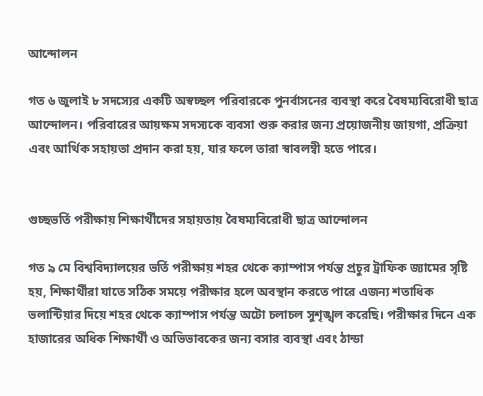আন্দোলন

গত ৬ জুলাই ৮ সদস্যের একটি অস্বচ্ছল পরিবারকে পুনর্বাসনের ব্যবস্থা করে বৈষম্যবিরোধী ছাত্র আন্দোলন। পরিবারের আয়ক্ষম সদস্যকে ব্যবসা শুরু করার জন্য প্রয়োজনীয় জায়গা, প্রক্রিয়া এবং আর্থিক সহায়তা প্রদান করা হয়, যার ফলে তারা স্বাবলম্বী হতে পারে।


গুচ্ছভর্তি পরীক্ষায় শিক্ষার্থীদের সহায়তায় বৈষম্যবিরোধী ছাত্র আন্দোলন

গত ৯ মে বিশ্ববিদ্যালয়ের ভর্তি পরীক্ষায় শহর থেকে ক্যাম্পাস পর্যন্ত প্রচুর ট্রাফিক জ্যামের সৃষ্টি হয়, শিক্ষার্থীরা যাতে সঠিক সময়ে পরীক্ষার হলে অবস্থান করতে পারে এজন্য শতাধিক ভলান্টিয়ার দিয়ে শহর থেকে ক্যাম্পাস পর্যন্ত অটো চলাচল সুশৃঙ্খল করেছি। পরীক্ষার দিনে এক হাজারের অধিক শিক্ষার্থী ও অভিভাবকের জন্য বসার ব্যবস্থা এবং ঠান্ডা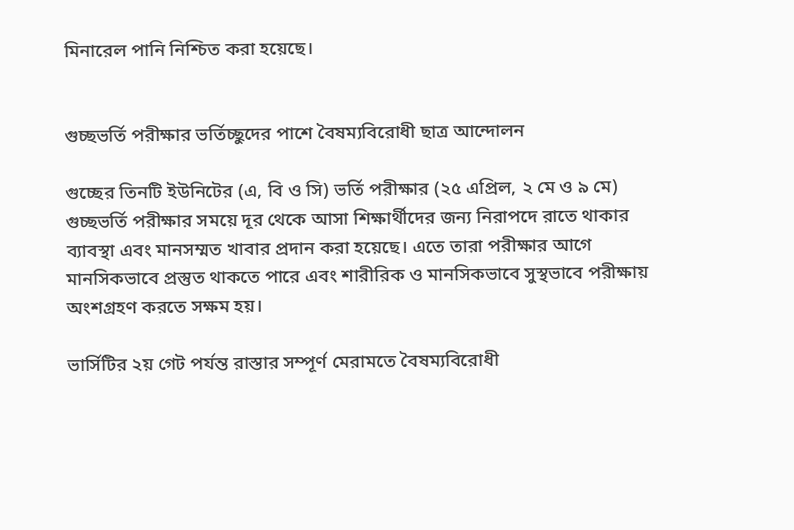মিনারেল পানি নিশ্চিত করা হয়েছে।


গুচ্ছভর্তি পরীক্ষার ভর্তিচ্ছুদের পাশে বৈষম্যবিরোধী ছাত্র আন্দোলন

গুচ্ছের তিনটি ইউনিটের (এ, বি ও সি) ভর্তি পরীক্ষার (২৫ এপ্রিল, ২ মে ও ৯ মে) গুচ্ছভর্তি পরীক্ষার সময়ে দূর থেকে আসা শিক্ষার্থীদের জন্য নিরাপদে রাতে থাকার ব্যাবস্থা এবং মানসম্মত খাবার প্রদান করা হয়েছে। এতে তারা পরীক্ষার আগে মানসিকভাবে প্রস্তুত থাকতে পারে এবং শারীরিক ও মানসিকভাবে সুস্থভাবে পরীক্ষায় অংশগ্রহণ করতে সক্ষম হয়।

ভার্সিটির ২য় গেট পর্যন্ত রাস্তার সম্পূর্ণ মেরামতে বৈষম্যবিরোধী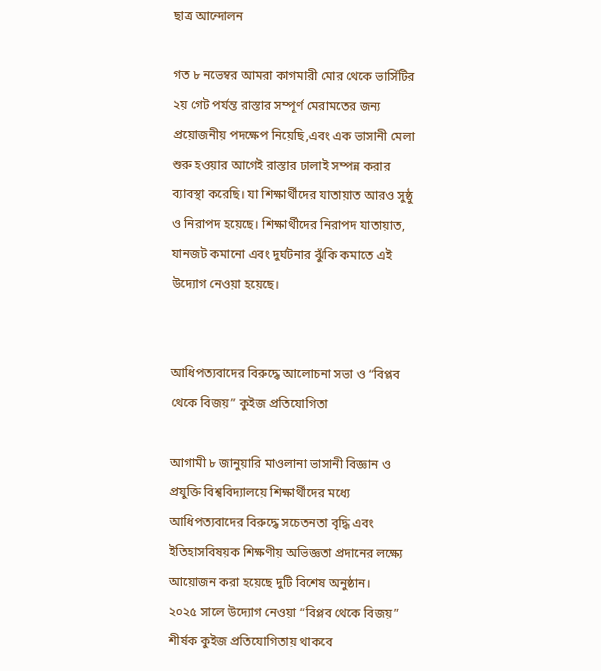ছাত্র আন্দোলন

গত ৮ নভেম্বর আমরা কাগমারী মোর থেকে ভার্সিটির ২য় গেট পর্যন্ত রাস্তার সম্পূর্ণ মেরামতের জন্য প্রয়োজনীয় পদক্ষেপ নিয়েছি,এবং এক ভাসানী মেলা শুরু হওয়ার আগেই রাস্তার ঢালাই সম্পন্ন করার ব্যাবস্থা করেছি। যা শিক্ষার্থীদের যাতায়াত আরও সুষ্ঠু ও নিরাপদ হয়েছে। শিক্ষার্থীদের নিরাপদ যাতায়াত, যানজট কমানো এবং দুর্ঘটনার ঝুঁকি কমাতে এই উদ্যোগ নেওয়া হয়েছে।


আধিপত্যবাদের বিরুদ্ধে আলোচনা সভা ও “বিপ্লব থেকে বিজয়” কুইজ প্রতিযোগিতা

আগামী ৮ জানুয়ারি মাওলানা ভাসানী বিজ্ঞান ও প্রযুক্তি বিশ্ববিদ্যালয়ে শিক্ষার্থীদের মধ্যে আধিপত্যবাদের বিরুদ্ধে সচেতনতা বৃদ্ধি এবং ইতিহাসবিষয়ক শিক্ষণীয় অভিজ্ঞতা প্রদানের লক্ষ্যে আয়োজন করা হয়েছে দুটি বিশেষ অনুষ্ঠান।
২০২৫ সালে উদ্যোগ নেওয়া “বিপ্লব থেকে বিজয়” শীর্ষক কুইজ প্রতিযোগিতায় থাকবে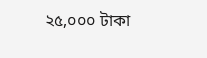২৫,০০০ টাকা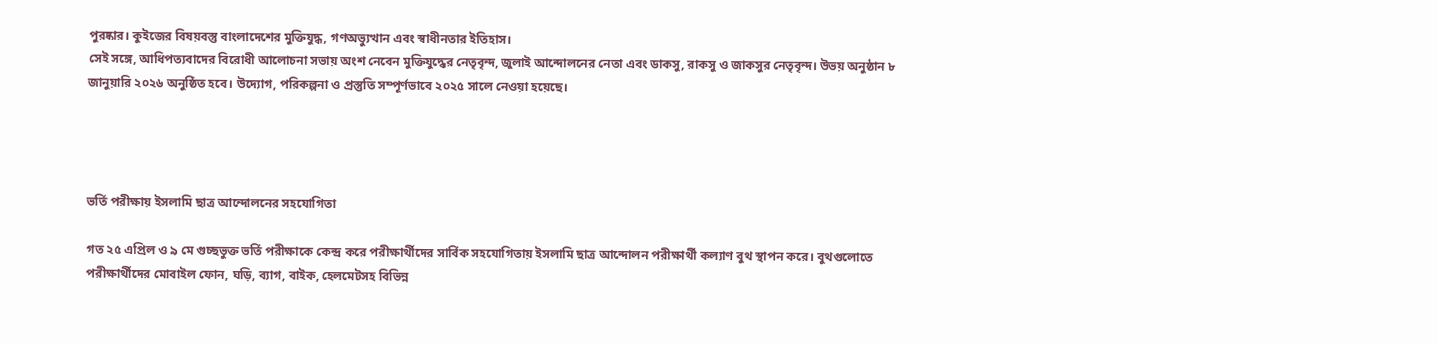পুরষ্কার। কুইজের বিষয়বস্তু বাংলাদেশের মুক্তিযুদ্ধ, গণঅভ্যুত্থান এবং স্বাধীনতার ইতিহাস।
সেই সঙ্গে, আধিপত্যবাদের বিরোধী আলোচনা সভায় অংশ নেবেন মুক্তিযুদ্ধের নেতৃবৃন্দ, জুলাই আন্দোলনের নেতা এবং ডাকসু, রাকসু ও জাকসুর নেতৃবৃন্দ। উভয় অনুষ্ঠান ৮ জানুয়ারি ২০২৬ অনুষ্ঠিত হবে। উদ্যোগ, পরিকল্পনা ও প্রস্তুতি সম্পূর্ণভাবে ২০২৫ সালে নেওয়া হয়েছে।




ভর্তি পরীক্ষায় ইসলামি ছাত্র আন্দোলনের সহযোগিতা

গত ২৫ এপ্রিল ও ৯ মে গুচ্ছভুক্ত ভর্তি পরীক্ষাকে কেন্দ্র করে পরীক্ষার্থীদের সার্বিক সহযোগিতায় ইসলামি ছাত্র আন্দোলন পরীক্ষার্থী কল্যাণ বুথ স্থাপন করে। বুথগুলোতে পরীক্ষার্থীদের মোবাইল ফোন, ঘড়ি, ব্যাগ, বাইক, হেলমেটসহ বিভিন্ন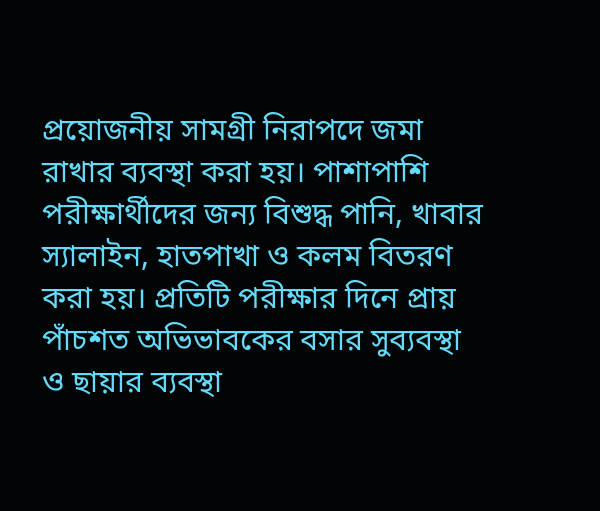প্রয়োজনীয় সামগ্রী নিরাপদে জমা রাখার ব্যবস্থা করা হয়। পাশাপাশি পরীক্ষার্থীদের জন্য বিশুদ্ধ পানি, খাবার স্যালাইন, হাতপাখা ও কলম বিতরণ করা হয়। প্রতিটি পরীক্ষার দিনে প্রায় পাঁচশত অভিভাবকের বসার সুব্যবস্থা ও ছায়ার ব্যবস্থা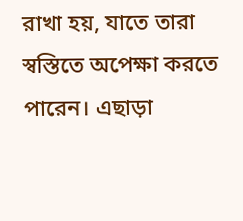রাখা হয়, যাতে তারা স্বস্তিতে অপেক্ষা করতে পারেন। এছাড়া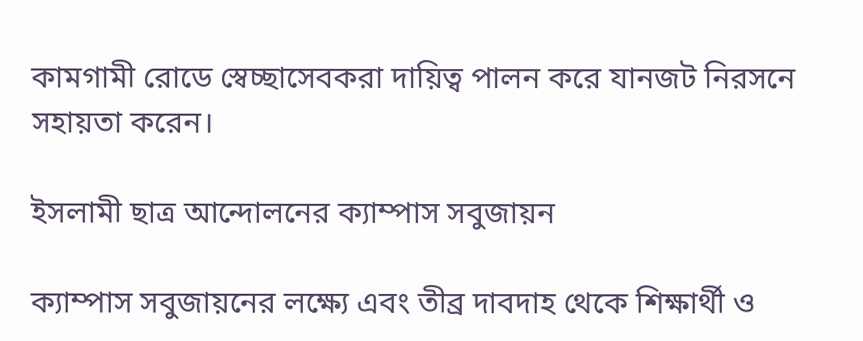কামগামী রোডে স্বেচ্ছাসেবকরা দায়িত্ব পালন করে যানজট নিরসনে সহায়তা করেন।

ইসলামী ছাত্র আন্দোলনের ক্যাম্পাস সবুজায়ন

ক্যাম্পাস সবুজায়নের লক্ষ্যে এবং তীব্র দাবদাহ থেকে শিক্ষার্থী ও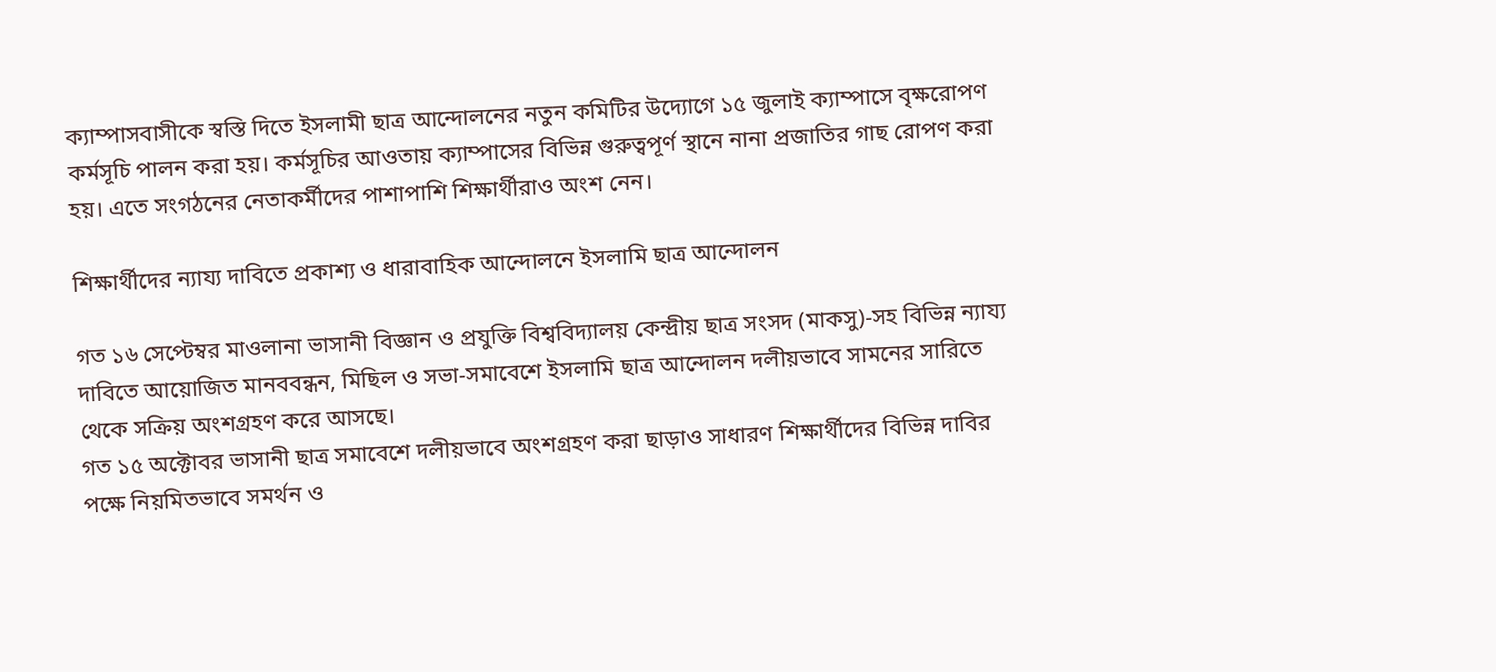ক্যাম্পাসবাসীকে স্বস্তি দিতে ইসলামী ছাত্র আন্দোলনের নতুন কমিটির উদ্যোগে ১৫ জুলাই ক্যাম্পাসে বৃক্ষরোপণ কর্মসূচি পালন করা হয়। কর্মসূচির আওতায় ক্যাম্পাসের বিভিন্ন গুরুত্বপূর্ণ স্থানে নানা প্রজাতির গাছ রোপণ করা হয়। এতে সংগঠনের নেতাকর্মীদের পাশাপাশি শিক্ষার্থীরাও অংশ নেন।

শিক্ষার্থীদের ন্যায্য দাবিতে প্রকাশ্য ও ধারাবাহিক আন্দোলনে ইসলামি ছাত্র আন্দোলন

গত ১৬ সেপ্টেম্বর মাওলানা ভাসানী বিজ্ঞান ও প্রযুক্তি বিশ্ববিদ্যালয় কেন্দ্রীয় ছাত্র সংসদ (মাকসু)-সহ বিভিন্ন ন্যায্য দাবিতে আয়োজিত মানববন্ধন, মিছিল ও সভা-সমাবেশে ইসলামি ছাত্র আন্দোলন দলীয়ভাবে সামনের সারিতে থেকে সক্রিয় অংশগ্রহণ করে আসছে।
গত ১৫ অক্টোবর ভাসানী ছাত্র সমাবেশে দলীয়ভাবে অংশগ্রহণ করা ছাড়াও সাধারণ শিক্ষার্থীদের বিভিন্ন দাবির পক্ষে নিয়মিতভাবে সমর্থন ও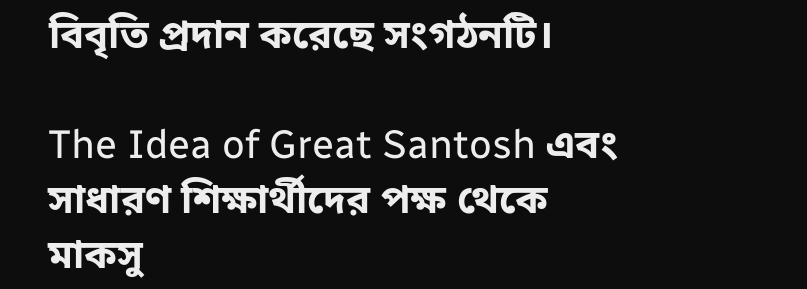বিবৃতি প্রদান করেছে সংগঠনটি।

The Idea of Great Santosh এবং সাধারণ শিক্ষার্থীদের পক্ষ থেকে মাকসু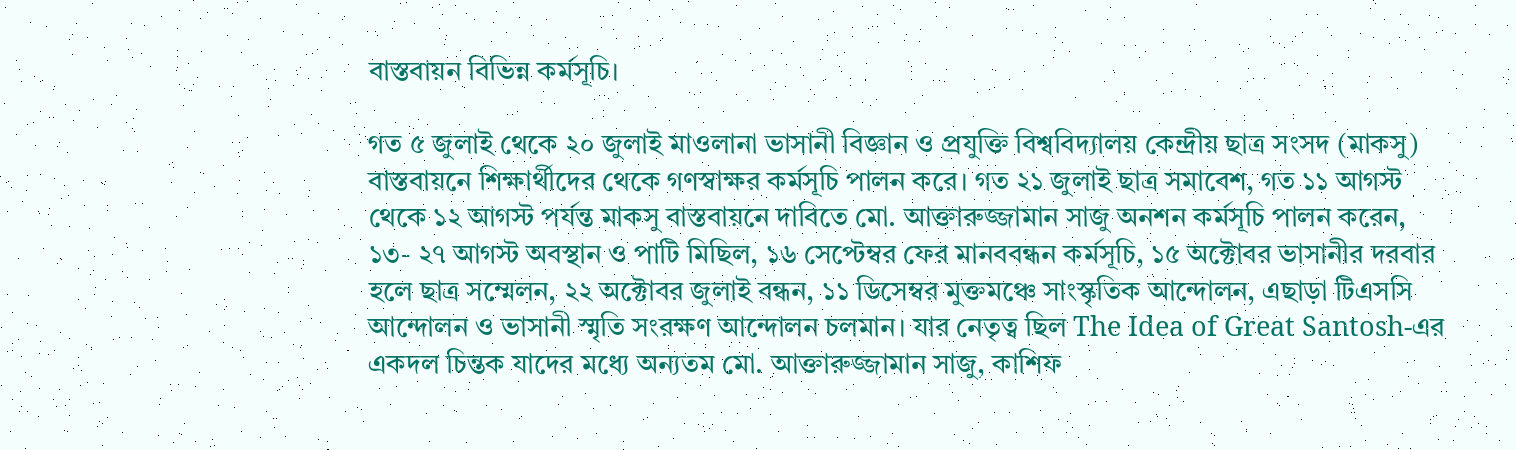বাস্তবায়ন বিভিন্ন কর্মসূচি।

গত ৫ জুলাই থেকে ২০ জুলাই মাওলানা ভাসানী বিজ্ঞান ও প্রযুক্তি বিশ্ববিদ্যালয় কেন্দ্রীয় ছাত্র সংসদ (মাকসু) বাস্তবায়নে শিক্ষার্থীদের থেকে গণস্বাক্ষর কর্মসূচি পালন করে। গত ২১ জুলাই ছাত্র সমাবেশ, গত ১১ আগস্ট থেকে ১২ আগস্ট পর্যন্ত মাকসু বাস্তবায়নে দাবিতে মো. আক্তারুজ্জামান সাজু অনশন কর্মসূচি পালন করেন, ১৩- ২৭ আগস্ট অবস্থান ও পাটি মিছিল, ১৬ সেপ্টেম্বর ফের মানববন্ধন কর্মসূচি, ১৫ অক্টোবর ভাসানীর দরবার হলে ছাত্র সম্মেলন, ২২ অক্টোবর জুলাই বন্ধন, ১১ ডিসেম্বর মুক্তমঞ্চে সাংস্কৃতিক আন্দোলন, এছাড়া টিএসসি আন্দোলন ও ভাসানী স্মৃতি সংরক্ষণ আন্দোলন চলমান। যার নেতৃত্ব ছিল The Idea of Great Santosh-এর একদল চিন্তক যাদের মধ্যে অন্যতম মো. আক্তারুজ্জামান সাজু, কাশিফ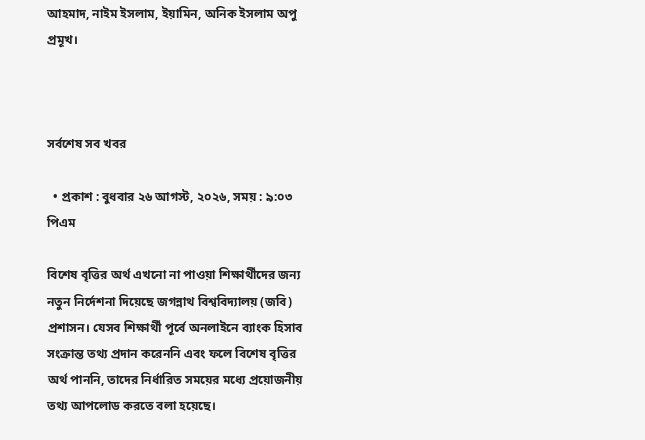আহমাদ, নাইম ইসলাম, ইয়ামিন, অনিক ইসলাম অপু প্রমূখ।



সর্বশেষ সব খবর

  • প্রকাশ : বুধবার ২৬ আগস্ট, ২০২৬, সময় : ৯:০৩ পিএম

বিশেষ বৃত্তির অর্থ এখনো না পাওয়া শিক্ষার্থীদের জন্য নতুন নির্দেশনা দিয়েছে জগন্নাথ বিশ্ববিদ্যালয় (জবি) প্রশাসন। যেসব শিক্ষার্থী পূর্বে অনলাইনে ব্যাংক হিসাব সংক্রান্ত তথ্য প্রদান করেননি এবং ফলে বিশেষ বৃত্তির অর্থ পাননি, তাদের নির্ধারিত সময়ের মধ্যে প্রয়োজনীয় তথ্য আপলোড করতে বলা হয়েছে।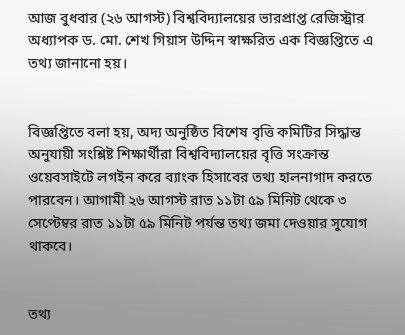আজ বুধবার (২৬ আগস্ট) বিশ্ববিদ্যালয়ের ভারপ্রাপ্ত রেজিস্ট্রার অধ্যাপক ড. মো. শেখ গিয়াস উদ্দিন স্বাক্ষরিত এক বিজ্ঞপ্তিতে এ তথ্য জানানো হয়।


বিজ্ঞপ্তিতে বলা হয়, অদ্য অনুষ্ঠিত বিশেষ বৃত্তি কমিটির সিদ্ধান্ত অনুযায়ী সংশ্লিষ্ট শিক্ষার্থীরা বিশ্ববিদ্যালয়ের বৃত্তি সংক্রান্ত ওয়েবসাইটে লগইন করে ব্যাংক হিসাবের তথ্য হালনাগাদ করতে পারবেন। আগামী ২৬ আগস্ট রাত ১১টা ৫৯ মিনিট থেকে ৩ সেপ্টেম্বর রাত ১১টা ৫৯ মিনিট পর্যন্ত তথ্য জমা দেওয়ার সুযোগ থাকবে।


তথ্য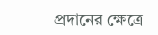প্রদানের ক্ষেত্রে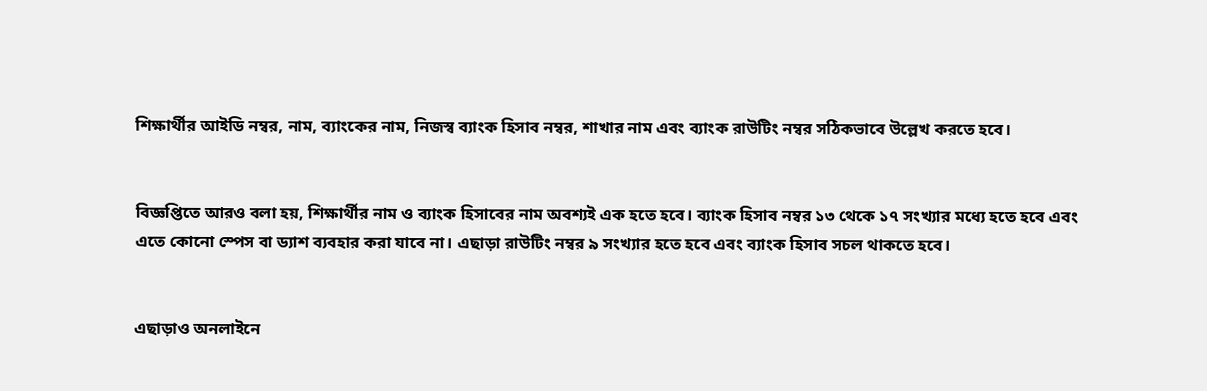শিক্ষার্থীর আইডি নম্বর, নাম, ব্যাংকের নাম, নিজস্ব ব্যাংক হিসাব নম্বর, শাখার নাম এবং ব্যাংক রাউটিং নম্বর সঠিকভাবে উল্লেখ করতে হবে।


বিজ্ঞপ্তিতে আরও বলা হয়, শিক্ষার্থীর নাম ও ব্যাংক হিসাবের নাম অবশ্যই এক হতে হবে। ব্যাংক হিসাব নম্বর ১৩ থেকে ১৭ সংখ্যার মধ্যে হতে হবে এবং এতে কোনো স্পেস বা ড্যাশ ব্যবহার করা যাবে না। এছাড়া রাউটিং নম্বর ৯ সংখ্যার হতে হবে এবং ব্যাংক হিসাব সচল থাকতে হবে।


এছাড়াও অনলাইনে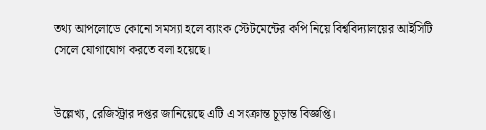তথ্য আপলোডে কোনো সমস্যা হলে ব্যাংক স্টেটমেন্টের কপি নিয়ে বিশ্ববিদ্যালয়ের আইসিটি সেলে যোগাযোগ করতে বলা হয়েছে।


উল্লেখ্য, রেজিস্ট্রার দপ্তর জানিয়েছে এটি এ সংক্রান্ত চূড়ান্ত বিজ্ঞপ্তি।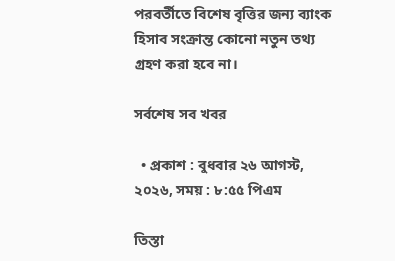পরবর্তীতে বিশেষ বৃত্তির জন্য ব্যাংক হিসাব সংক্রান্ত কোনো নতুন তথ্য গ্রহণ করা হবে না।

সর্বশেষ সব খবর

  • প্রকাশ : বুধবার ২৬ আগস্ট, ২০২৬, সময় : ৮:৫৫ পিএম

তিস্তা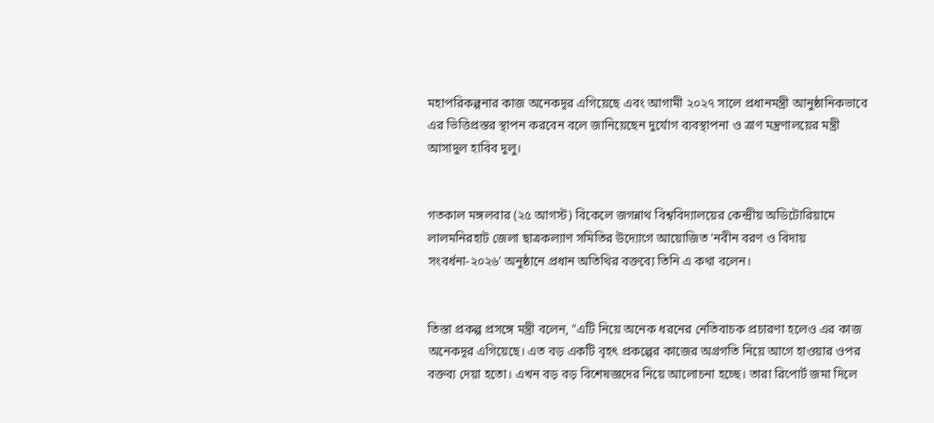মহাপরিকল্পনার কাজ অনেকদূর এগিয়েছে এবং আগামী ২০২৭ সালে প্রধানমন্ত্রী আনুষ্ঠানিকভাবে এর ভিত্তিপ্রস্তর স্থাপন করবেন বলে জানিয়েছেন দুর্যোগ ব্যবস্থাপনা ও ত্রাণ মন্ত্রণালয়ের মন্ত্রী আসাদুল হাবিব দুলু।


গতকাল মঙ্গলবার (২৫ আগস্ট) বিকেলে জগন্নাথ বিশ্ববিদ্যালয়ের কেন্দ্রীয় অডিটোরিয়ামে লালমনিরহাট জেলা ছাত্রকল্যাণ সমিতির উদ্যোগে আয়োজিত 'নবীন বরণ ও বিদায় সংবর্ধনা-২০২৬' অনুষ্ঠানে প্রধান অতিথির বক্তব্যে তিনি এ কথা বলেন।


তিস্তা প্রকল্প প্রসঙ্গে মন্ত্রী বলেন, "এটি নিয়ে অনেক ধরনের নেতিবাচক প্রচারণা হলেও এর কাজ অনেকদূর এগিয়েছে। এত বড় একটি বৃহৎ প্রকল্পের কাজের অগ্রগতি নিয়ে আগে হাওয়ার ওপর বক্তব্য দেয়া হতো। এখন বড় বড় বিশেষজ্ঞদের নিয়ে আলোচনা হচ্ছে। তারা রিপোর্ট জমা দিলে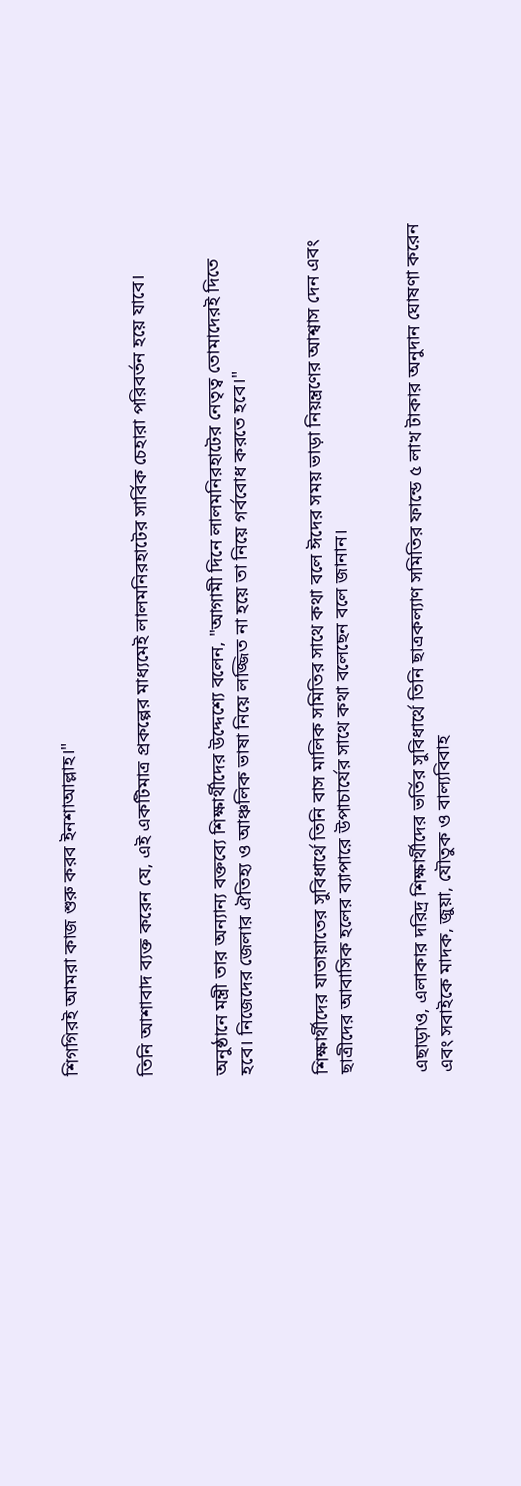শিগগিরই আমরা কাজ শুরু করব ইনশাআল্লাহ।"


তিনি আশাবাদ ব্যক্ত করেন যে, এই একটিমাত্র প্রকল্পের মাধ্যমেই লালমনিরহাটের সার্বিক চেহারা পরিবর্তন হয়ে যাবে।


অনুষ্ঠানে মন্ত্রী তার অন্যান্য বক্তব্যে শিক্ষার্থীদের উদ্দেশ্যে বলেন, "আগামী দিনে লালমনিরহাটের নেতৃত্ব তোমাদেরই দিতে হবে। নিজেদের জেলার ঐতিহ্য ও আঞ্চলিক ভাষা নিয়ে লজ্জিত না হয়ে তা নিয়ে গর্ববোধ করতে হবে।"


শিক্ষার্থীদের যাতায়াতের সুবিধার্থে তিনি বাস মালিক সমিতির সাথে কথা বলে ঈদের সময় ভাড়া নিয়ন্ত্রণের আশ্বাস দেন এবং ছাত্রীদের আবাসিক হলের ব্যাপারে উপাচার্যের সাথে কথা বলেছেন বলে জানান।


এছাড়াও, এলাকার দরিদ্র শিক্ষার্থীদের ভর্তির সুবিধার্থে তিনি ছাত্রকল্যাণ সমিতির ফান্ডে ৫ লাখ টাকার অনুদান ঘোষণা করেন এবং সবাইকে মাদক, জুয়া, যৌতুক ও বাল্যবিবাহ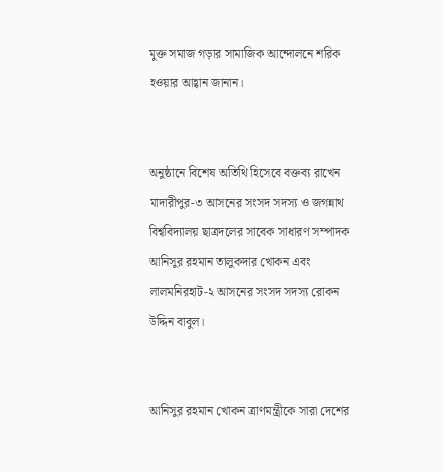মুক্ত সমাজ গড়ার সামাজিক আন্দোলনে শরিক হওয়ার আহ্বান জানান।


অনুষ্ঠানে বিশেষ অতিথি হিসেবে বক্তব্য রাখেন মাদারীপুর-৩ আসনের সংসদ সদস্য ও জগন্নাথ বিশ্ববিদ্যালয় ছাত্রদলের সাবেক সাধারণ সম্পাদক আনিসুর রহমান তালুকদার খোকন এবং লালমনিরহাট-২ আসনের সংসদ সদস্য রোকন উদ্দিন বাবুল।


আনিসুর রহমান খোকন ত্রাণমন্ত্রীকে সারা দেশের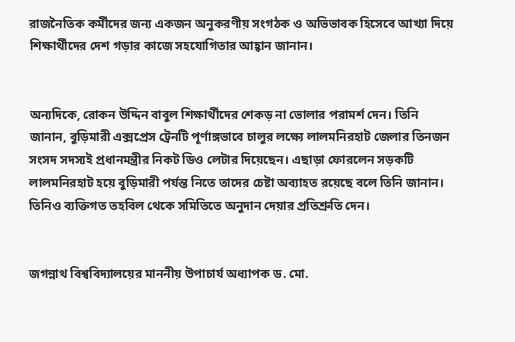রাজনৈতিক কর্মীদের জন্য একজন অনুকরণীয় সংগঠক ও অভিভাবক হিসেবে আখ্যা দিয়ে শিক্ষার্থীদের দেশ গড়ার কাজে সহযোগিতার আহ্বান জানান।


অন্যদিকে, রোকন উদ্দিন বাবুল শিক্ষার্থীদের শেকড় না ভোলার পরামর্শ দেন। তিনি জানান, বুড়িমারী এক্সপ্রেস ট্রেনটি পূর্ণাঙ্গভাবে চালুর লক্ষ্যে লালমনিরহাট জেলার তিনজন সংসদ সদস্যই প্রধানমন্ত্রীর নিকট ডিও লেটার দিয়েছেন। এছাড়া ফোরলেন সড়কটি লালমনিরহাট হয়ে বুড়িমারী পর্যন্ত নিতে তাদের চেষ্টা অব্যাহত রয়েছে বলে তিনি জানান। তিনিও ব্যক্তিগত তহবিল থেকে সমিতিতে অনুদান দেয়ার প্রতিশ্রুতি দেন।


জগন্নাথ বিশ্ববিদ্যালয়ের মাননীয় উপাচার্য অধ্যাপক ড. মো.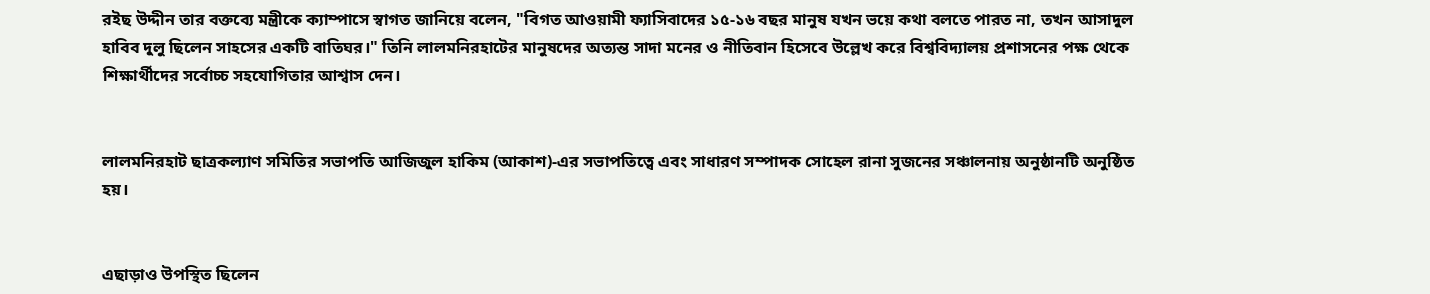রইছ উদ্দীন তার বক্তব্যে মন্ত্রীকে ক্যাম্পাসে স্বাগত জানিয়ে বলেন, "বিগত আওয়ামী ফ্যাসিবাদের ১৫-১৬ বছর মানুষ যখন ভয়ে কথা বলতে পারত না, তখন আসাদুল হাবিব দুলু ছিলেন সাহসের একটি বাতিঘর।" তিনি লালমনিরহাটের মানুষদের অত্যন্ত সাদা মনের ও নীতিবান হিসেবে উল্লেখ করে বিশ্ববিদ্যালয় প্রশাসনের পক্ষ থেকে শিক্ষার্থীদের সর্বোচ্চ সহযোগিতার আশ্বাস দেন।


লালমনিরহাট ছাত্রকল্যাণ সমিতির সভাপতি আজিজুল হাকিম (আকাশ)-এর সভাপতিত্বে এবং সাধারণ সম্পাদক সোহেল রানা সুজনের সঞ্চালনায় অনুষ্ঠানটি অনুষ্ঠিত হয়।


এছাড়াও উপস্থিত ছিলেন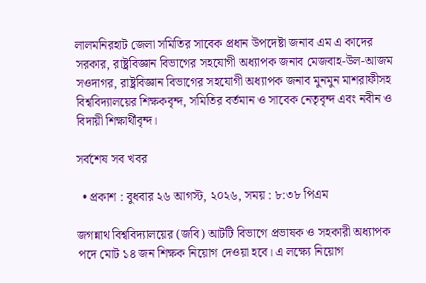লালমনিরহাট জেলা সমিতির সাবেক প্রধান উপদেষ্টা জনাব এম এ কাদের সরকার, রাষ্ট্রবিজ্ঞান বিভাগের সহযোগী অধ্যাপক জনাব মেজবাহ-উল-আজম সওদাগর, রাষ্ট্রবিজ্ঞান বিভাগের সহযোগী অধ্যাপক জনাব মুনমুন মাশরাফীসহ বিশ্ববিদ্যালয়ের শিক্ষকবৃন্দ, সমিতির বর্তমান ও সাবেক নেতৃবৃন্দ এবং নবীন ও বিদায়ী শিক্ষার্থীবৃন্দ।

সর্বশেষ সব খবর

  • প্রকাশ : বুধবার ২৬ আগস্ট, ২০২৬, সময় : ৮:৩৮ পিএম

জগন্নাথ বিশ্ববিদ্যালয়ের (জবি) আটটি বিভাগে প্রভাষক ও সহকারী অধ্যাপক পদে মোট ১৪ জন শিক্ষক নিয়োগ দেওয়া হবে। এ লক্ষ্যে নিয়োগ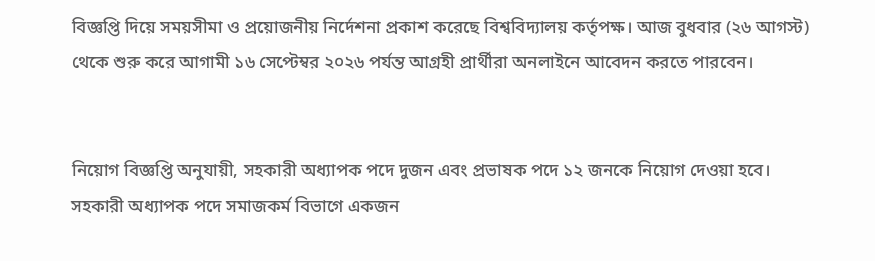বিজ্ঞপ্তি দিয়ে সময়সীমা ও প্রয়োজনীয় নির্দেশনা প্রকাশ করেছে বিশ্ববিদ্যালয় কর্তৃপক্ষ। আজ বুধবার (২৬ আগস্ট) থেকে শুরু করে আগামী ১৬ সেপ্টেম্বর ২০২৬ পর্যন্ত আগ্রহী প্রার্থীরা অনলাইনে আবেদন করতে পারবেন।


নিয়োগ বিজ্ঞপ্তি অনুযায়ী, সহকারী অধ্যাপক পদে দুজন এবং প্রভাষক পদে ১২ জনকে নিয়োগ দেওয়া হবে। সহকারী অধ্যাপক পদে সমাজকর্ম বিভাগে একজন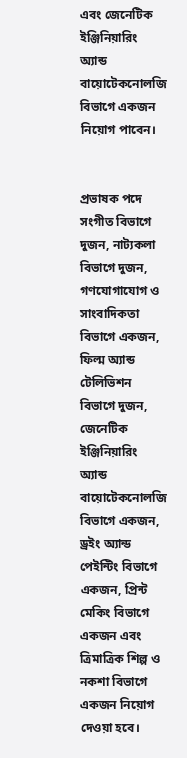এবং জেনেটিক ইঞ্জিনিয়ারিং অ্যান্ড বায়োটেকনোলজি বিভাগে একজন নিয়োগ পাবেন।


প্রভাষক পদে সংগীত বিভাগে দুজন, নাট্যকলা বিভাগে দুজন, গণযোগাযোগ ও সাংবাদিকতা বিভাগে একজন, ফিল্ম অ্যান্ড টেলিভিশন বিভাগে দুজন, জেনেটিক ইঞ্জিনিয়ারিং অ্যান্ড বায়োটেকনোলজি বিভাগে একজন, ড্রইং অ্যান্ড পেইন্টিং বিভাগে একজন, প্রিন্ট মেকিং বিভাগে একজন এবং ত্রিমাত্রিক শিল্প ও নকশা বিভাগে একজন নিয়োগ দেওয়া হবে।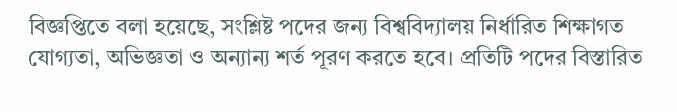বিজ্ঞপ্তিতে বলা হয়েছে, সংশ্লিষ্ট পদের জন্য বিশ্ববিদ্যালয় নির্ধারিত শিক্ষাগত যোগ্যতা, অভিজ্ঞতা ও অন্যান্য শর্ত পূরণ করতে হবে। প্রতিটি পদের বিস্তারিত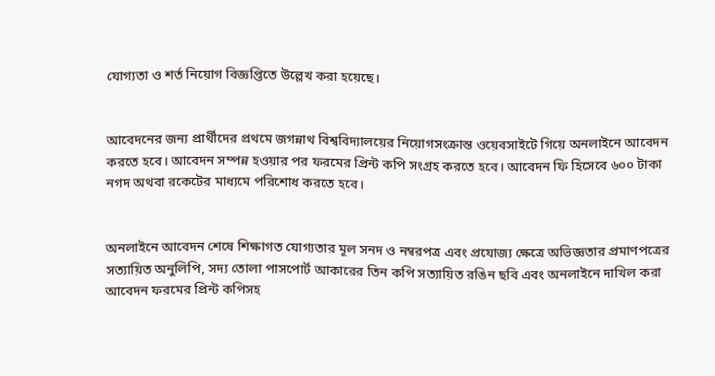যোগ্যতা ও শর্ত নিয়োগ বিজ্ঞপ্তিতে উল্লেখ করা হয়েছে।


আবেদনের জন্য প্রার্থীদের প্রথমে জগন্নাথ বিশ্ববিদ্যালয়ের নিয়োগসংক্রান্ত ওয়েবসাইটে গিয়ে অনলাইনে আবেদন করতে হবে। আবেদন সম্পন্ন হওয়ার পর ফরমের প্রিন্ট কপি সংগ্রহ করতে হবে। আবেদন ফি হিসেবে ৬০০ টাকা নগদ অথবা রকেটের মাধ্যমে পরিশোধ করতে হবে।


অনলাইনে আবেদন শেষে শিক্ষাগত যোগ্যতার মূল সনদ ও নম্বরপত্র এবং প্রযোজ্য ক্ষেত্রে অভিজ্ঞতার প্রমাণপত্রের সত্যায়িত অনুলিপি, সদ্য তোলা পাসপোর্ট আকারের তিন কপি সত্যায়িত রঙিন ছবি এবং অনলাইনে দাখিল করা আবেদন ফরমের প্রিন্ট কপিসহ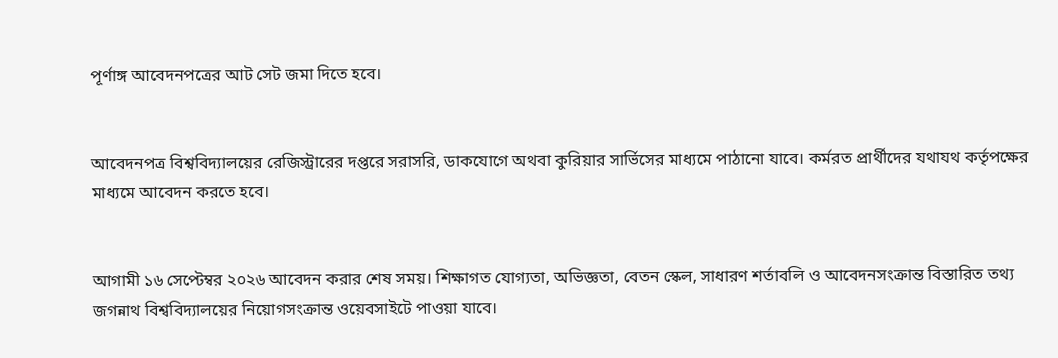পূর্ণাঙ্গ আবেদনপত্রের আট সেট জমা দিতে হবে।


আবেদনপত্র বিশ্ববিদ্যালয়ের রেজিস্ট্রারের দপ্তরে সরাসরি, ডাকযোগে অথবা কুরিয়ার সার্ভিসের মাধ্যমে পাঠানো যাবে। কর্মরত প্রার্থীদের যথাযথ কর্তৃপক্ষের মাধ্যমে আবেদন করতে হবে।


আগামী ১৬ সেপ্টেম্বর ২০২৬ আবেদন করার শেষ সময়। শিক্ষাগত যোগ্যতা, অভিজ্ঞতা, বেতন স্কেল, সাধারণ শর্তাবলি ও আবেদনসংক্রান্ত বিস্তারিত তথ্য জগন্নাথ বিশ্ববিদ্যালয়ের নিয়োগসংক্রান্ত ওয়েবসাইটে পাওয়া যাবে।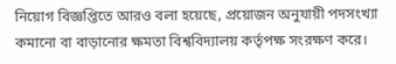নিয়োগ বিজ্ঞপ্তিতে আরও বলা হয়েছে, প্রয়োজন অনুযায়ী পদসংখ্যা কমানো বা বাড়ানোর ক্ষমতা বিশ্ববিদ্যালয় কর্তৃপক্ষ সংরক্ষণ করে।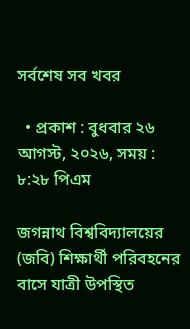সর্বশেষ সব খবর

  • প্রকাশ : বুধবার ২৬ আগস্ট, ২০২৬, সময় : ৮:২৮ পিএম

জগন্নাথ বিশ্ববিদ্যালয়ের (জবি) শিক্ষার্থী পরিবহনের বাসে যাত্রী উপস্থিত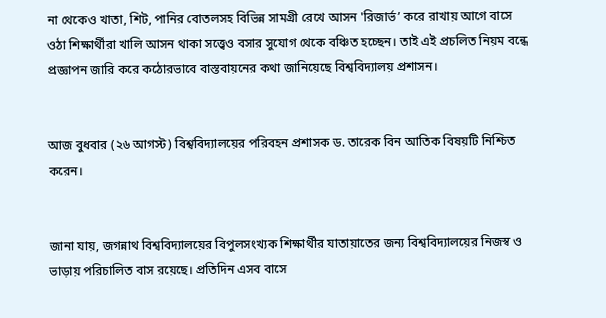না থেকেও খাতা, শিট, পানির বোতলসহ বিভিন্ন সামগ্রী রেখে আসন 'রিজার্ভ’ করে রাখায় আগে বাসে ওঠা শিক্ষার্থীরা খালি আসন থাকা সত্ত্বেও বসার সুযোগ থেকে বঞ্চিত হচ্ছেন। তাই এই প্রচলিত নিয়ম বন্ধে প্রজ্ঞাপন জারি করে কঠোরভাবে বাস্তবায়নের কথা জানিয়েছে বিশ্ববিদ্যালয় প্রশাসন।


আজ বুধবার (২৬ আগস্ট) বিশ্ববিদ্যালয়ের পরিবহন প্রশাসক ড. তারেক বিন আতিক বিষয়টি নিশ্চিত করেন।


জানা যায়, জগন্নাথ বিশ্ববিদ্যালয়ের বিপুলসংখ্যক শিক্ষার্থীর যাতায়াতের জন্য বিশ্ববিদ্যালয়ের নিজস্ব ও ভাড়ায় পরিচালিত বাস রয়েছে। প্রতিদিন এসব বাসে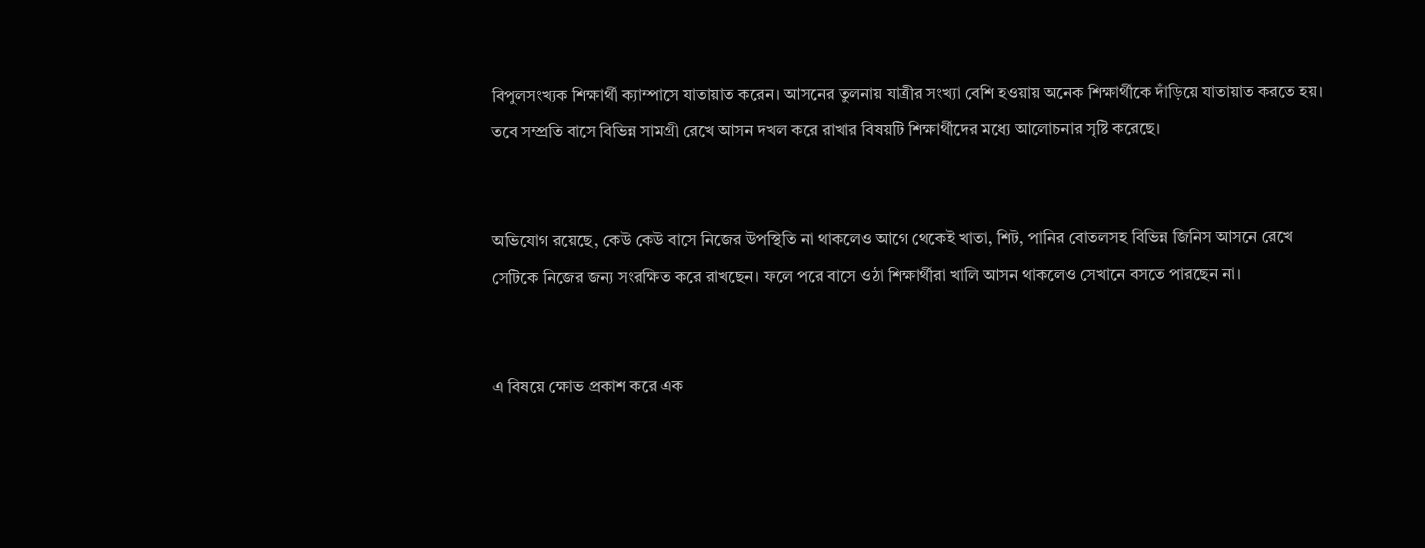বিপুলসংখ্যক শিক্ষার্থী ক্যাম্পাসে যাতায়াত করেন। আসনের তুলনায় যাত্রীর সংখ্যা বেশি হওয়ায় অনেক শিক্ষার্থীকে দাঁড়িয়ে যাতায়াত করতে হয়। তবে সম্প্রতি বাসে বিভিন্ন সামগ্রী রেখে আসন দখল করে রাখার বিষয়টি শিক্ষার্থীদের মধ্যে আলোচনার সৃষ্টি করেছে।


অভিযোগ রয়েছে, কেউ কেউ বাসে নিজের উপস্থিতি না থাকলেও আগে থেকেই খাতা, শিট, পানির বোতলসহ বিভিন্ন জিনিস আসনে রেখে সেটিকে নিজের জন্য সংরক্ষিত করে রাখছেন। ফলে পরে বাসে ওঠা শিক্ষার্থীরা খালি আসন থাকলেও সেখানে বসতে পারছেন না।


এ বিষয়ে ক্ষোভ প্রকাশ করে এক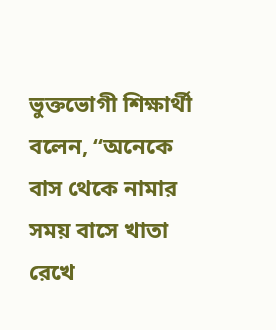ভুক্তভোগী শিক্ষার্থী বলেন, “অনেকে বাস থেকে নামার সময় বাসে খাতা রেখে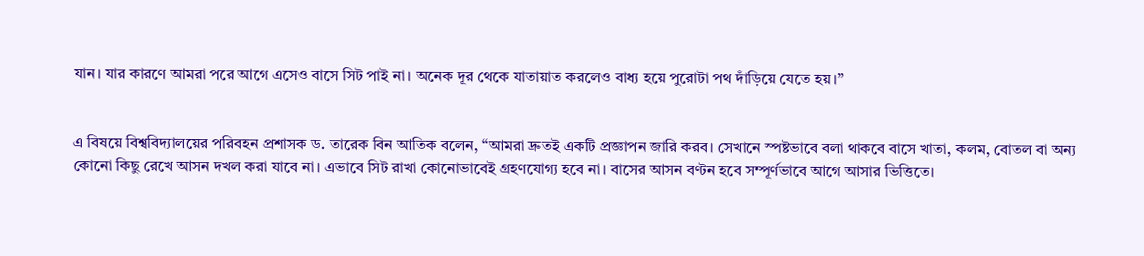যান। যার কারণে আমরা পরে আগে এসেও বাসে সিট পাই না। অনেক দূর থেকে যাতায়াত করলেও বাধ্য হয়ে পুরোটা পথ দাঁড়িয়ে যেতে হয়।”


এ বিষয়ে বিশ্ববিদ্যালয়ের পরিবহন প্রশাসক ড. তারেক বিন আতিক বলেন, “আমরা দ্রুতই একটি প্রজ্ঞাপন জারি করব। সেখানে স্পষ্টভাবে বলা থাকবে বাসে খাতা, কলম, বোতল বা অন্য কোনো কিছু রেখে আসন দখল করা যাবে না। এভাবে সিট রাখা কোনোভাবেই গ্রহণযোগ্য হবে না। বাসের আসন বণ্টন হবে সম্পূর্ণভাবে আগে আসার ভিত্তিতে।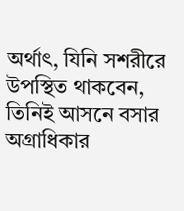অর্থাৎ, যিনি সশরীরে উপস্থিত থাকবেন, তিনিই আসনে বসার অগ্রাধিকার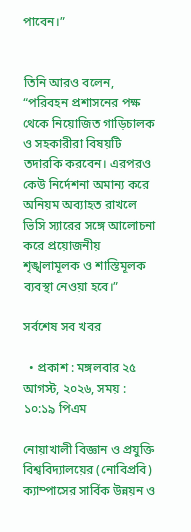পাবেন।”


তিনি আরও বলেন, “পরিবহন প্রশাসনের পক্ষ থেকে নিয়োজিত গাড়িচালক ও সহকারীরা বিষয়টি তদারকি করবেন। এরপরও কেউ নির্দেশনা অমান্য করে অনিয়ম অব্যাহত রাখলে ভিসি স্যারের সঙ্গে আলোচনা করে প্রয়োজনীয় শৃঙ্খলামূলক ও শাস্তিমূলক ব্যবস্থা নেওয়া হবে।”

সর্বশেষ সব খবর

  • প্রকাশ : মঙ্গলবার ২৫ আগস্ট, ২০২৬, সময় : ১০:১৯ পিএম

নোয়াখালী বিজ্ঞান ও প্রযুক্তি বিশ্ববিদ্যালয়ের (নোবিপ্রবি) ক্যাম্পাসের সার্বিক উন্নয়ন ও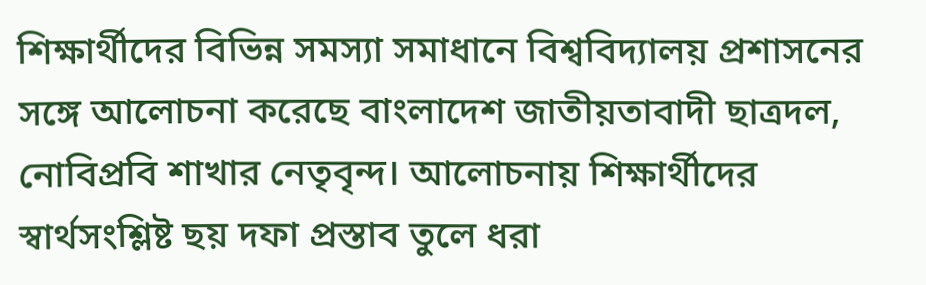শিক্ষার্থীদের বিভিন্ন সমস্যা সমাধানে বিশ্ববিদ্যালয় প্রশাসনের সঙ্গে আলোচনা করেছে বাংলাদেশ জাতীয়তাবাদী ছাত্রদল, নোবিপ্রবি শাখার নেতৃবৃন্দ। আলোচনায় শিক্ষার্থীদের স্বার্থসংশ্লিষ্ট ছয় দফা প্রস্তাব তুলে ধরা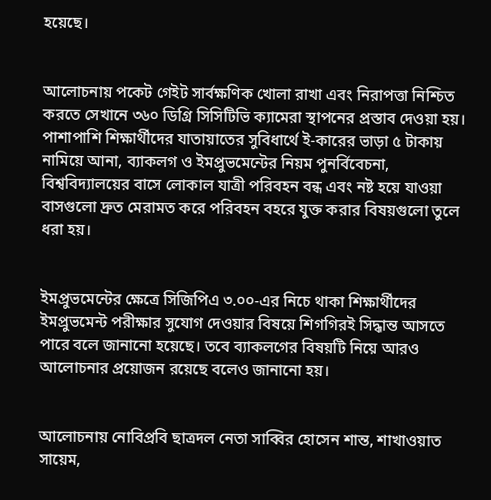হয়েছে।


আলোচনায় পকেট গেইট সার্বক্ষণিক খোলা রাখা এবং নিরাপত্তা নিশ্চিত করতে সেখানে ৩৬০ ডিগ্রি সিসিটিভি ক্যামেরা স্থাপনের প্রস্তাব দেওয়া হয়। পাশাপাশি শিক্ষার্থীদের যাতায়াতের সুবিধার্থে ই-কারের ভাড়া ৫ টাকায় নামিয়ে আনা, ব্যাকলগ ও ইমপ্রুভমেন্টের নিয়ম পুনর্বিবেচনা, বিশ্ববিদ্যালয়ের বাসে লোকাল যাত্রী পরিবহন বন্ধ এবং নষ্ট হয়ে যাওয়া বাসগুলো দ্রুত মেরামত করে পরিবহন বহরে যুক্ত করার বিষয়গুলো তুলে ধরা হয়।


ইমপ্রুভমেন্টের ক্ষেত্রে সিজিপিএ ৩.০০-এর নিচে থাকা শিক্ষার্থীদের ইমপ্রুভমেন্ট পরীক্ষার সুযোগ দেওয়ার বিষয়ে শিগগিরই সিদ্ধান্ত আসতে পারে বলে জানানো হয়েছে। তবে ব্যাকলগের বিষয়টি নিয়ে আরও আলোচনার প্রয়োজন রয়েছে বলেও জানানো হয়।


আলোচনায় নোবিপ্রবি ছাত্রদল নেতা সাব্বির হোসেন শান্ত, শাখাওয়াত সায়েম,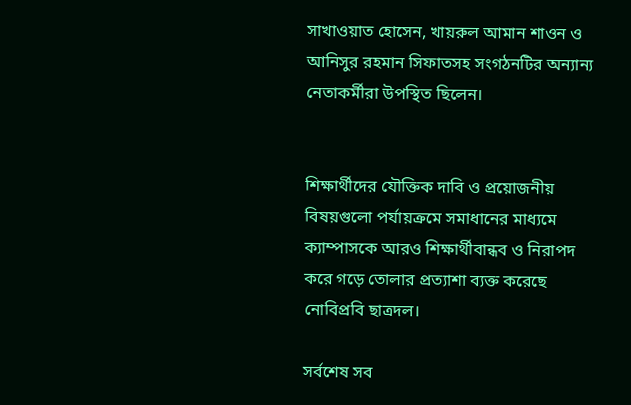সাখাওয়াত হোসেন, খায়রুল আমান শাওন ও আনিসুর রহমান সিফাতসহ সংগঠনটির অন্যান্য নেতাকর্মীরা উপস্থিত ছিলেন।


শিক্ষার্থীদের যৌক্তিক দাবি ও প্রয়োজনীয় বিষয়গুলো পর্যায়ক্রমে সমাধানের মাধ্যমে ক্যাম্পাসকে আরও শিক্ষার্থীবান্ধব ও নিরাপদ করে গড়ে তোলার প্রত্যাশা ব্যক্ত করেছে নোবিপ্রবি ছাত্রদল।

সর্বশেষ সব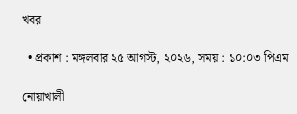খবর

  • প্রকাশ : মঙ্গলবার ২৫ আগস্ট, ২০২৬, সময় : ১০:০৩ পিএম

নোয়াখালী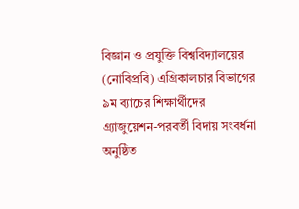বিজ্ঞান ও প্রযুক্তি বিশ্ববিদ্যালয়ের (নোবিপ্রবি) এগ্রিকালচার বিভাগের ৯ম ব্যাচের শিক্ষার্থীদের গ্র্যাজুয়েশন-পরবর্তী বিদায় সংবর্ধনা অনুষ্ঠিত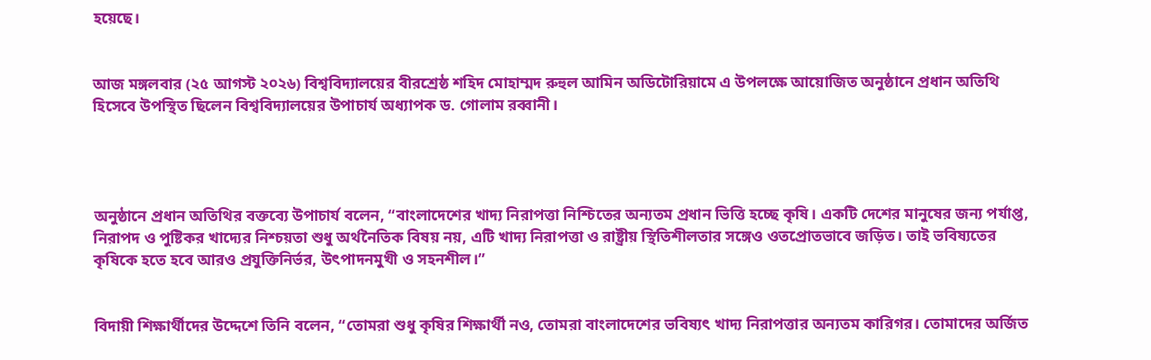হয়েছে।


আজ মঙ্গলবার (২৫ আগস্ট ২০২৬) বিশ্ববিদ্যালয়ের বীরশ্রেষ্ঠ শহিদ মোহাম্মদ রুহুল আমিন অডিটোরিয়ামে এ উপলক্ষে আয়োজিত অনুষ্ঠানে প্রধান অতিথি হিসেবে উপস্থিত ছিলেন বিশ্ববিদ্যালয়ের উপাচার্য অধ্যাপক ড. গোলাম রব্বানী।




অনুষ্ঠানে প্রধান অতিথির বক্তব্যে উপাচার্য বলেন, “বাংলাদেশের খাদ্য নিরাপত্তা নিশ্চিতের অন্যতম প্রধান ভিত্তি হচ্ছে কৃষি। একটি দেশের মানুষের জন্য পর্যাপ্ত, নিরাপদ ও পুষ্টিকর খাদ্যের নিশ্চয়তা শুধু অর্থনৈতিক বিষয় নয়, এটি খাদ্য নিরাপত্তা ও রাষ্ট্রীয় স্থিতিশীলতার সঙ্গেও ওতপ্রোতভাবে জড়িত। তাই ভবিষ্যতের কৃষিকে হতে হবে আরও প্রযুক্তিনির্ভর, উৎপাদনমুখী ও সহনশীল।”


বিদায়ী শিক্ষার্থীদের উদ্দেশে তিনি বলেন, “তোমরা শুধু কৃষির শিক্ষার্থী নও, তোমরা বাংলাদেশের ভবিষ্যৎ খাদ্য নিরাপত্তার অন্যতম কারিগর। তোমাদের অর্জিত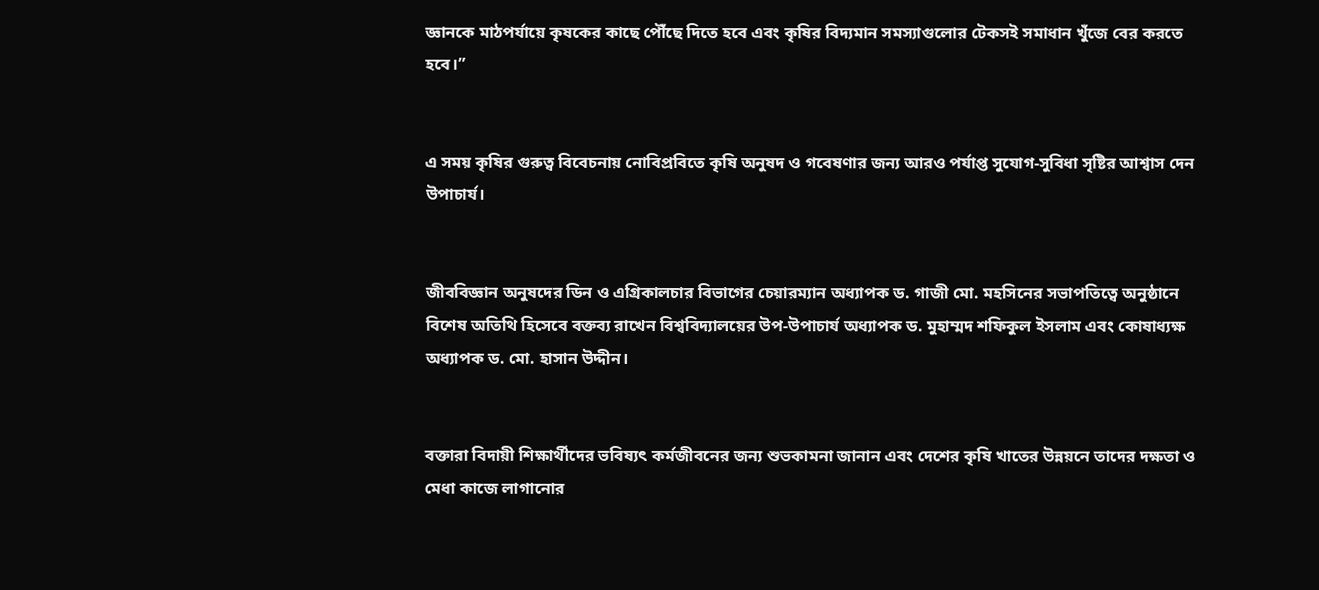জ্ঞানকে মাঠপর্যায়ে কৃষকের কাছে পৌঁছে দিতে হবে এবং কৃষির বিদ্যমান সমস্যাগুলোর টেকসই সমাধান খুঁজে বের করতে হবে।”


এ সময় কৃষির গুরুত্ব বিবেচনায় নোবিপ্রবিতে কৃষি অনুষদ ও গবেষণার জন্য আরও পর্যাপ্ত সুযোগ-সুবিধা সৃষ্টির আশ্বাস দেন উপাচার্য।


জীববিজ্ঞান অনুষদের ডিন ও এগ্রিকালচার বিভাগের চেয়ারম্যান অধ্যাপক ড. গাজী মো. মহসিনের সভাপতিত্বে অনুষ্ঠানে বিশেষ অতিথি হিসেবে বক্তব্য রাখেন বিশ্ববিদ্যালয়ের উপ-উপাচার্য অধ্যাপক ড. মুহাম্মদ শফিকুল ইসলাম এবং কোষাধ্যক্ষ অধ্যাপক ড. মো. হাসান উদ্দীন।


বক্তারা বিদায়ী শিক্ষার্থীদের ভবিষ্যৎ কর্মজীবনের জন্য শুভকামনা জানান এবং দেশের কৃষি খাতের উন্নয়নে তাদের দক্ষতা ও মেধা কাজে লাগানোর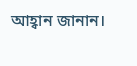আহ্বান জানান।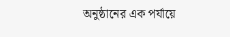অনুষ্ঠানের এক পর্যায়ে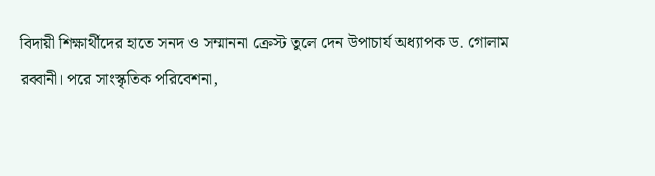বিদায়ী শিক্ষার্থীদের হাতে সনদ ও সম্মাননা ক্রেস্ট তুলে দেন উপাচার্য অধ্যাপক ড. গোলাম রব্বানী। পরে সাংস্কৃতিক পরিবেশনা,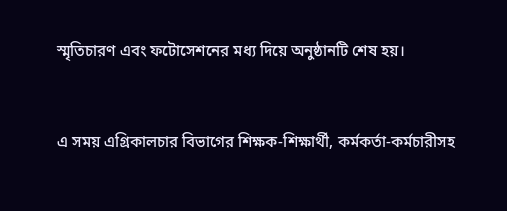স্মৃতিচারণ এবং ফটোসেশনের মধ্য দিয়ে অনুষ্ঠানটি শেষ হয়।


এ সময় এগ্রিকালচার বিভাগের শিক্ষক-শিক্ষার্থী, কর্মকর্তা-কর্মচারীসহ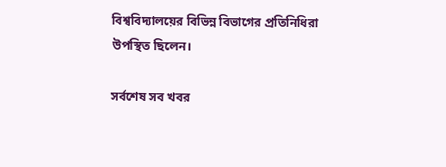বিশ্ববিদ্যালয়ের বিভিন্ন বিভাগের প্রতিনিধিরা উপস্থিত ছিলেন।

সর্বশেষ সব খবর